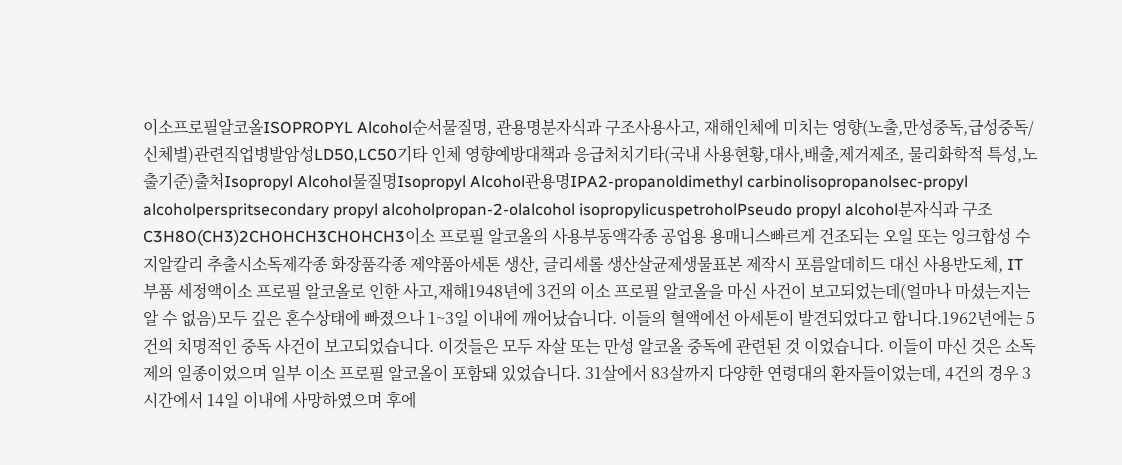이소프로필알코올ISOPROPYL Alcohol순서물질명, 관용명분자식과 구조사용사고, 재해인체에 미치는 영향(노출,만성중독,급성중독/신체별)관련직업병발암성LD50,LC50기타 인체 영향예방대책과 응급처치기타(국내 사용현황,대사,배출,제거제조, 물리화학적 특성,노출기준)출처Isopropyl Alcohol물질명Isopropyl Alcohol관용명IPA2-propanoldimethyl carbinolisopropanolsec-propyl alcoholperspritsecondary propyl alcoholpropan-2-olalcohol isopropylicuspetroholPseudo propyl alcohol분자식과 구조C3H8O(CH3)2CHOHCH3CHOHCH3이소 프로필 알코올의 사용부동액각종 공업용 용매니스빠르게 건조되는 오일 또는 잉크합성 수지알칼리 추출시소독제각종 화장품각종 제약품아세톤 생산, 글리세롤 생산살균제생물표본 제작시 포름알데히드 대신 사용반도체, IT 부품 세정액이소 프로필 알코올로 인한 사고,재해1948년에 3건의 이소 프로필 알코올을 마신 사건이 보고되었는데(얼마나 마셨는지는 알 수 없음)모두 깊은 혼수상태에 빠졌으나 1~3일 이내에 깨어났습니다. 이들의 혈액에선 아세톤이 발견되었다고 합니다.1962년에는 5건의 치명적인 중독 사건이 보고되었습니다. 이것들은 모두 자살 또는 만성 알코올 중독에 관련된 것 이었습니다. 이들이 마신 것은 소독제의 일종이었으며 일부 이소 프로필 알코올이 포함돼 있었습니다. 31살에서 83살까지 다양한 연령대의 환자들이었는데, 4건의 경우 3시간에서 14일 이내에 사망하였으며 후에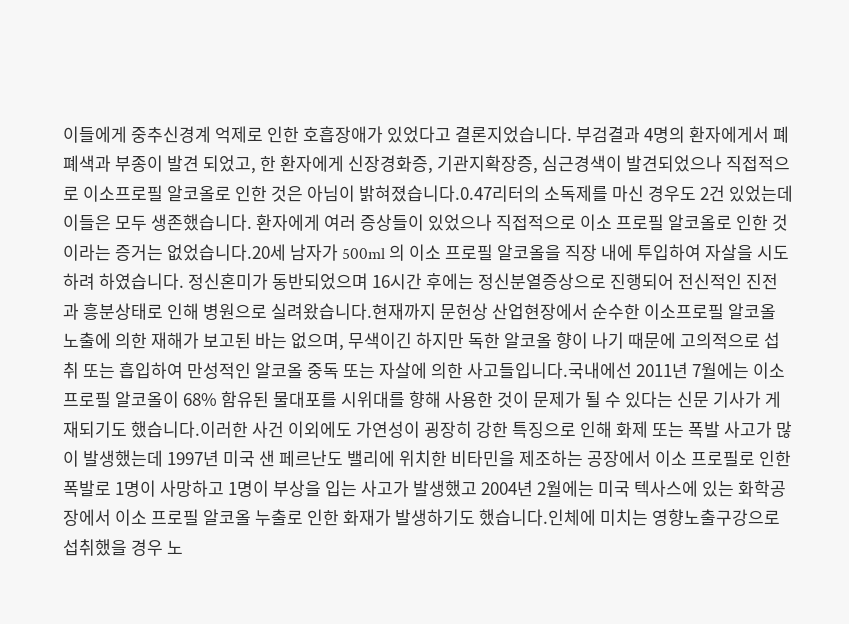이들에게 중추신경계 억제로 인한 호흡장애가 있었다고 결론지었습니다. 부검결과 4명의 환자에게서 폐 폐색과 부종이 발견 되었고, 한 환자에게 신장경화증, 기관지확장증, 심근경색이 발견되었으나 직접적으로 이소프로필 알코올로 인한 것은 아님이 밝혀졌습니다.0.47리터의 소독제를 마신 경우도 2건 있었는데 이들은 모두 생존했습니다. 환자에게 여러 증상들이 있었으나 직접적으로 이소 프로필 알코올로 인한 것이라는 증거는 없었습니다.20세 남자가 500ml 의 이소 프로필 알코올을 직장 내에 투입하여 자살을 시도하려 하였습니다. 정신혼미가 동반되었으며 16시간 후에는 정신분열증상으로 진행되어 전신적인 진전과 흥분상태로 인해 병원으로 실려왔습니다.현재까지 문헌상 산업현장에서 순수한 이소프로필 알코올 노출에 의한 재해가 보고된 바는 없으며, 무색이긴 하지만 독한 알코올 향이 나기 때문에 고의적으로 섭취 또는 흡입하여 만성적인 알코올 중독 또는 자살에 의한 사고들입니다.국내에선 2011년 7월에는 이소 프로필 알코올이 68% 함유된 물대포를 시위대를 향해 사용한 것이 문제가 될 수 있다는 신문 기사가 게재되기도 했습니다.이러한 사건 이외에도 가연성이 굉장히 강한 특징으로 인해 화제 또는 폭발 사고가 많이 발생했는데 1997년 미국 샌 페르난도 밸리에 위치한 비타민을 제조하는 공장에서 이소 프로필로 인한 폭발로 1명이 사망하고 1명이 부상을 입는 사고가 발생했고 2004년 2월에는 미국 텍사스에 있는 화학공장에서 이소 프로필 알코올 누출로 인한 화재가 발생하기도 했습니다.인체에 미치는 영향노출구강으로 섭취했을 경우 노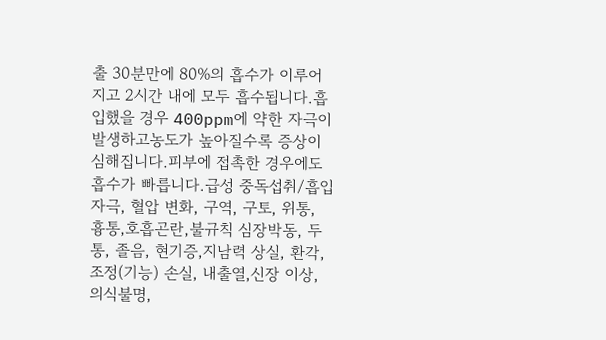출 30분만에 80%의 흡수가 이루어지고 2시간 내에 모두 흡수됩니다.흡입했을 경우 400ppm에 약한 자극이 발생하고농도가 높아질수록 증상이 심해집니다.피부에 접촉한 경우에도 흡수가 빠릅니다.급성 중독섭취/흡입자극, 혈압 변화, 구역, 구토, 위통, 흉통,호흡곤란,불규칙 심장박동, 두통, 졸음, 현기증,지남력 상실, 환각, 조정(기능) 손실, 내출열,신장 이상, 의식불명,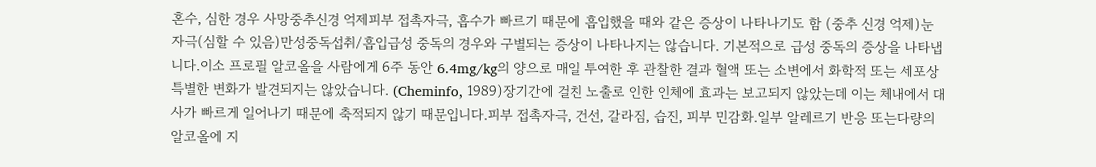혼수, 심한 경우 사망중추신경 억제피부 접촉자극, 흡수가 빠르기 때문에 흡입했을 때와 같은 증상이 나타나기도 함 (중추 신경 억제)눈자극(심할 수 있음)만성중독섭취/흡입급성 중독의 경우와 구별되는 증상이 나타나지는 않습니다. 기본적으로 급성 중독의 증상을 나타냅니다.이소 프로필 알코올을 사람에게 6주 동안 6.4mg/kg의 양으로 매일 투여한 후 관찰한 결과 혈액 또는 소변에서 화학적 또는 세포상 특별한 변화가 발견되지는 않았습니다. (Cheminfo, 1989)장기간에 걸친 노출로 인한 인체에 효과는 보고되지 않았는데 이는 체내에서 대사가 빠르게 일어나기 때문에 축적되지 않기 때문입니다.피부 접촉자극, 건선, 갈라짐, 습진, 피부 민감화.일부 알레르기 반응 또는다량의 알코올에 지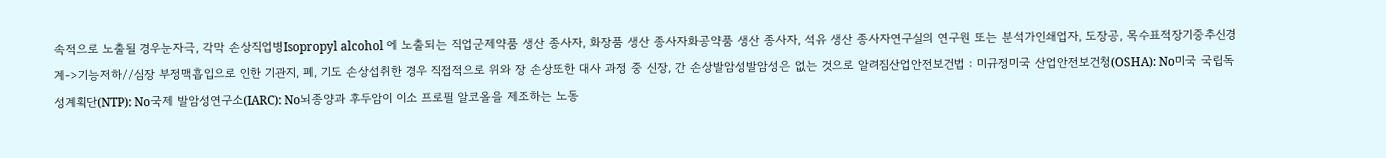속적으로 노출될 경우눈자극, 각막 손상직업병Isopropyl alcohol 에 노출되는 직업군제약품 생산 종사자, 화장품 생산 종사자화공약품 생산 종사자, 석유 생산 종사자연구실의 연구원 또는 분석가인쇄업자, 도장공, 목수표적장기중추신경계->기능저하//심장 부정맥흡입으로 인한 기관지, 폐, 기도 손상섭취한 경우 직접적으로 위와 장 손상또한 대사 과정 중 신장, 간 손상발암성발암성은 없는 것으로 알려짐산업안전보건법 : 미규정미국 산업안전보건청(OSHA): No미국 국립독성계획단(NTP): No국제 발암성연구소(IARC): No뇌종양과 후두암이 이소 프로필 알코올을 제조하는 노동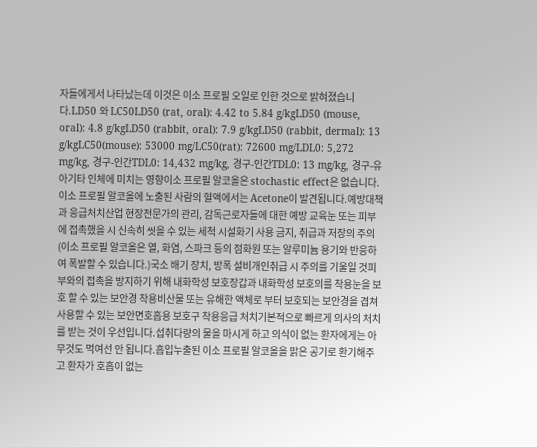자들에게서 나타났는데 이것은 이소 프로필 오일로 인한 것으로 밝혀졌습니다.LD50 와 LC50LD50 (rat, oral): 4.42 to 5.84 g/kgLD50 (mouse, oral): 4.8 g/kgLD50 (rabbit, oral): 7.9 g/kgLD50 (rabbit, dermal): 13 g/kgLC50(mouse): 53000 mg/LC50(rat): 72600 mg/LDL0: 5,272 mg/kg, 경구-인간TDL0: 14,432 mg/kg, 경구-인간TDL0: 13 mg/kg, 경구-유아기타 인체에 미치는 영향이소 프로필 알코올은 stochastic effect은 없습니다.이소 프로필 알코올에 노출된 사람의 혈액에서는 Acetone이 발견됩니다.예방대책과 응급처치산업 현장전문가의 관리, 감독근로자들에 대한 예방 교육눈 또는 피부에 접촉했을 시 신속히 씻을 수 있는 세척 시설화기 사용 금지, 취급과 저장의 주의(이소 프로필 알코올은 열, 화염, 스파크 등의 점화원 또는 알루미늄 용기와 반응하여 폭발할 수 있습니다.)국소 배기 장치, 방폭 설비개인취급 시 주의를 기울일 것피부와의 접촉을 방지하기 위해 내화학성 보호장갑과 내화학성 보호의를 착용눈을 보호 할 수 있는 보안경 착용비산물 또는 유해한 액체로 부터 보호되는 보안경을 겹쳐 사용할 수 있는 보안면호흡용 보호구 착용응급 처치기본적으로 빠르게 의사의 처치를 받는 것이 우선입니다.섭취다량의 물을 마시게 하고 의식이 없는 환자에게는 아무것도 먹여선 안 됩니다.흡입누출된 이소 프로필 알코올을 맑은 공기로 환기해주고 환자가 호흡이 없는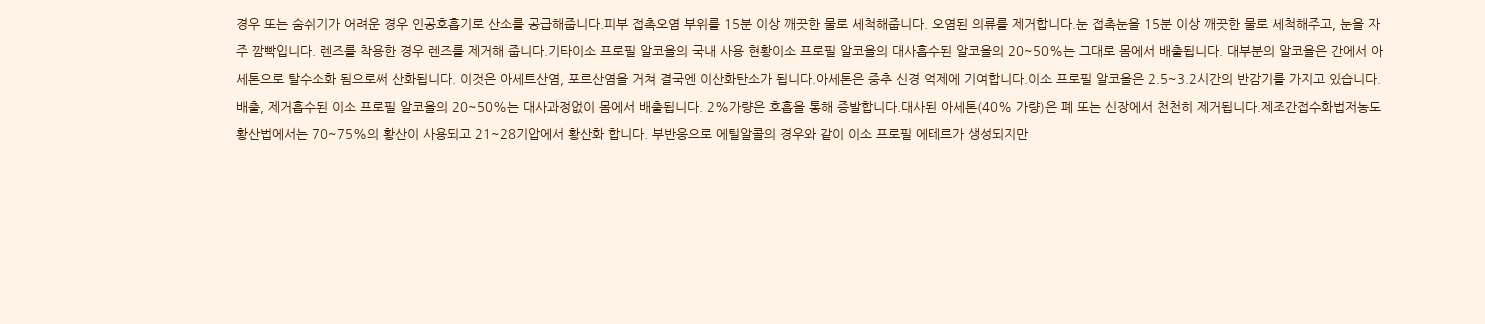경우 또는 숨쉬기가 어려운 경우 인공호흡기로 산소를 공급해줍니다.피부 접촉오염 부위를 15분 이상 깨끗한 물로 세척해줍니다. 오염된 의류를 제거합니다.눈 접촉눈을 15분 이상 깨끗한 물로 세척해주고, 눈을 자주 깜빡입니다. 렌즈를 착용한 경우 렌즈를 제거해 줍니다.기타이소 프로필 알코올의 국내 사용 현황이소 프로필 알코올의 대사흡수된 알코올의 20~50%는 그대로 몸에서 배출됩니다. 대부분의 알코올은 간에서 아세톤으로 탈수소화 됨으로써 산화됩니다. 이것은 아세트산염, 포르산염을 거쳐 결국엔 이산화탄소가 됩니다.아세톤은 중추 신경 억제에 기여합니다.이소 프로필 알코올은 2.5~3.2시간의 반감기를 가지고 있습니다.배출, 제거흡수된 이소 프로필 알코올의 20~50%는 대사과정없이 몸에서 배출됩니다. 2%가량은 호흡을 통해 증발합니다.대사된 아세톤(40% 가량)은 폐 또는 신장에서 천천히 제거됩니다.제조간접수화법저농도 황산법에서는 70~75%의 황산이 사용되고 21~28기압에서 황산화 합니다. 부반응으로 에틸알콜의 경우와 같이 이소 프로필 에테르가 생성되지만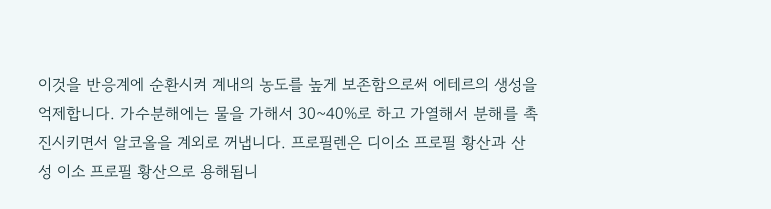이것을 반응계에 순환시켜 계내의 농도를 높게 보존함으로써 에테르의 생성을 억제합니다. 가수분해에는 물을 가해서 30~40%로 하고 가열해서 분해를 촉진시키면서 알코올을 계외로 꺼냅니다. 프로필렌은 디이소 프로필 황산과 산성 이소 프로필 황산으로 용해됩니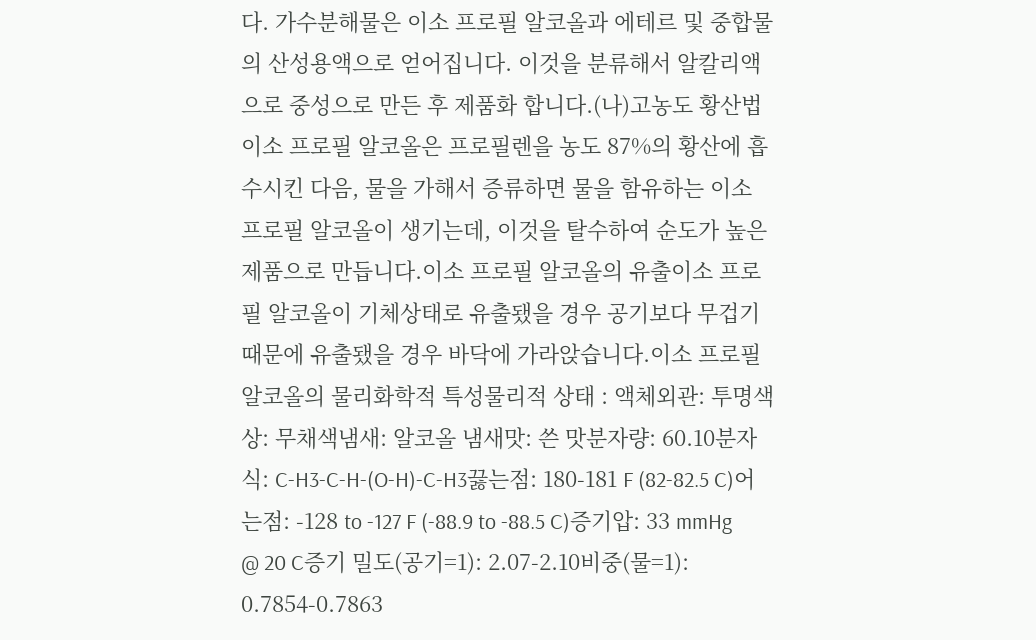다. 가수분해물은 이소 프로필 알코올과 에테르 및 중합물의 산성용액으로 얻어집니다. 이것을 분류해서 알칼리액으로 중성으로 만든 후 제품화 합니다.(나)고농도 황산법이소 프로필 알코올은 프로필렌을 농도 87%의 황산에 흡수시킨 다음, 물을 가해서 증류하면 물을 함유하는 이소 프로필 알코올이 생기는데, 이것을 탈수하여 순도가 높은 제품으로 만듭니다.이소 프로필 알코올의 유출이소 프로필 알코올이 기체상태로 유출됐을 경우 공기보다 무겁기 때문에 유출됐을 경우 바닥에 가라앉습니다.이소 프로필 알코올의 물리화학적 특성물리적 상태 : 액체외관: 투명색상: 무채색냄새: 알코올 냄새맛: 쓴 맛분자량: 60.10분자식: C-H3-C-H-(O-H)-C-H3끓는점: 180-181 F (82-82.5 C)어는점: -128 to -127 F (-88.9 to -88.5 C)증기압: 33 mmHg @ 20 C증기 밀도(공기=1): 2.07-2.10비중(물=1): 0.7854-0.7863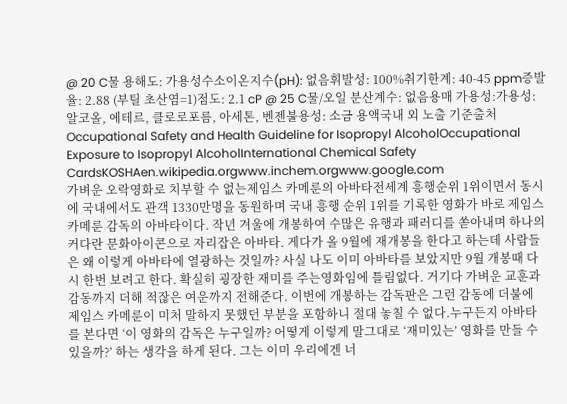@ 20 C물 용해도: 가용성수소이온지수(pH): 없음휘발성: 100%취기한계: 40-45 ppm증발율: 2.88 (부틸 초산염=1)점도: 2.1 cP @ 25 C물/오일 분산계수: 없음용매 가용성:가용성: 알코올, 에테르, 클로로포름, 아세톤, 벤젠불용성: 소금 용액국내 외 노출 기준출처Occupational Safety and Health Guideline for Isopropyl AlcoholOccupational Exposure to Isopropyl AlcoholInternational Chemical Safety CardsKOSHAen.wikipedia.orgwww.inchem.orgwww.google.com
가벼운 오락영화로 치부할 수 없는제임스 카메룬의 아바타전세계 흥행순위 1위이면서 동시에 국내에서도 관객 1330만명을 동원하며 국내 흥행 순위 1위를 기록한 영화가 바로 제임스 카메룬 감독의 아바타이다. 작년 겨울에 개봉하여 수많은 유행과 패러디를 쏟아내며 하나의 커다란 문화아이콘으로 자리잡은 아바타. 게다가 올 9월에 재개봉을 한다고 하는데 사람들은 왜 이렇게 아바타에 열광하는 것일까? 사실 나도 이미 아바타를 보았지만 9월 개봉때 다시 한번 보려고 한다. 확실히 굉장한 재미를 주는영화임에 틀림없다. 거기다 가벼운 교훈과 감동까지 더해 적잖은 여운까지 전해준다. 이번에 개봉하는 감독판은 그런 감동에 더불에 제임스 카메룬이 미처 말하지 못했던 부분을 포함하니 절대 놓칠 수 없다.누구든지 아바타를 본다면 ‘이 영화의 감독은 누구일까? 어떻게 이렇게 말그대로 ‘재미있는’ 영화를 만들 수 있을까?’ 하는 생각을 하게 된다. 그는 이미 우리에겐 너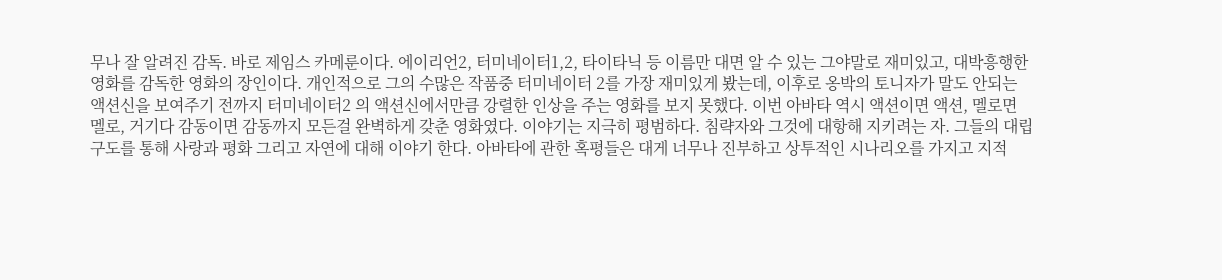무나 잘 알려진 감독. 바로 제임스 카메룬이다. 에이리언2, 터미네이터1,2, 타이타닉 등 이름만 대면 알 수 있는 그야말로 재미있고, 대박흥행한 영화를 감독한 영화의 장인이다. 개인적으로 그의 수많은 작품중 터미네이터 2를 가장 재미있게 봤는데, 이후로 옹박의 토니자가 말도 안되는 액션신을 보여주기 전까지 터미네이터2 의 액션신에서만큼 강렬한 인상을 주는 영화를 보지 못했다. 이번 아바타 역시 액션이면 액션, 멜로면 멜로, 거기다 감동이면 감동까지 모든걸 완벽하게 갖춘 영화였다. 이야기는 지극히 평범하다. 침략자와 그것에 대항해 지키려는 자. 그들의 대립구도를 통해 사랑과 평화 그리고 자연에 대해 이야기 한다. 아바타에 관한 혹평들은 대게 너무나 진부하고 상투적인 시나리오를 가지고 지적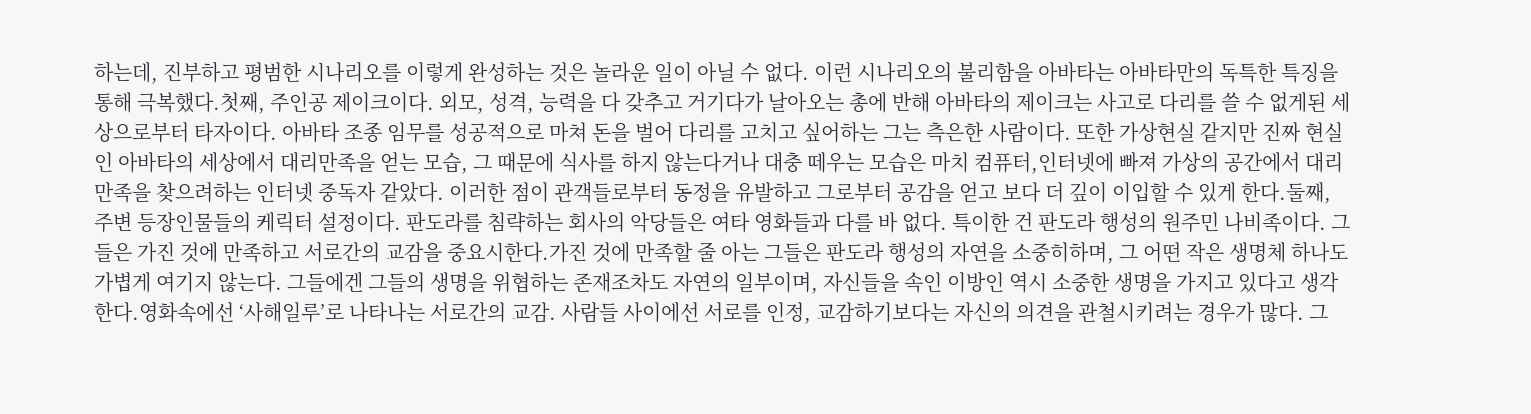하는데, 진부하고 평범한 시나리오를 이렇게 완성하는 것은 놀라운 일이 아닐 수 없다. 이런 시나리오의 불리함을 아바타는 아바타만의 독특한 특징을 통해 극복했다.첫째, 주인공 제이크이다. 외모, 성격, 능력을 다 갖추고 거기다가 날아오는 총에 반해 아바타의 제이크는 사고로 다리를 쓸 수 없게된 세상으로부터 타자이다. 아바타 조종 임무를 성공적으로 마쳐 돈을 벌어 다리를 고치고 싶어하는 그는 측은한 사람이다. 또한 가상현실 같지만 진짜 현실인 아바타의 세상에서 대리만족을 얻는 모습, 그 때문에 식사를 하지 않는다거나 대충 떼우는 모습은 마치 컴퓨터,인터넷에 빠져 가상의 공간에서 대리만족을 찾으려하는 인터넷 중독자 같았다. 이러한 점이 관객들로부터 동정을 유발하고 그로부터 공감을 얻고 보다 더 깊이 이입할 수 있게 한다.둘째, 주변 등장인물들의 케릭터 설정이다. 판도라를 침략하는 회사의 악당들은 여타 영화들과 다를 바 없다. 특이한 건 판도라 행성의 원주민 나비족이다. 그들은 가진 것에 만족하고 서로간의 교감을 중요시한다.가진 것에 만족할 줄 아는 그들은 판도라 행성의 자연을 소중히하며, 그 어떤 작은 생명체 하나도 가볍게 여기지 않는다. 그들에겐 그들의 생명을 위협하는 존재조차도 자연의 일부이며, 자신들을 속인 이방인 역시 소중한 생명을 가지고 있다고 생각한다.영화속에선 ‘사해일루’로 나타나는 서로간의 교감. 사람들 사이에선 서로를 인정, 교감하기보다는 자신의 의견을 관철시키려는 경우가 많다. 그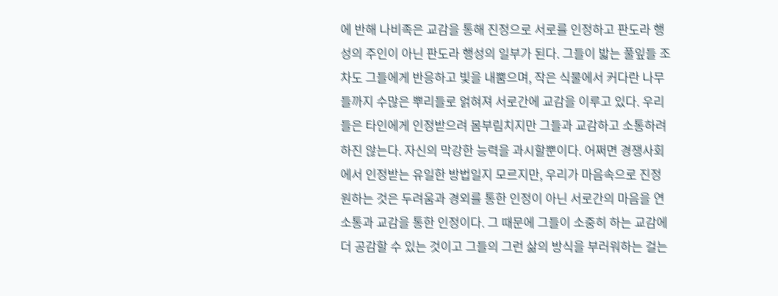에 반해 나비족은 교감을 통해 진정으로 서로를 인정하고 판도라 행성의 주인이 아닌 판도라 행성의 일부가 된다. 그들이 밟는 풀잎들 조차도 그들에게 반응하고 빛을 내뿜으며, 작은 식물에서 커다란 나무들까지 수많은 뿌리들로 얽혀져 서로간에 교감을 이루고 있다. 우리들은 타인에게 인정받으려 몸부림치지만 그들과 교감하고 소통하려 하진 않는다. 자신의 막강한 능력을 과시할뿐이다. 어쩌면 경쟁사회에서 인정받는 유일한 방법일지 모르지만, 우리가 마음속으로 진정원하는 것은 두려움과 경외를 통한 인정이 아닌 서로간의 마음을 연 소통과 교감을 통한 인정이다. 그 때문에 그들이 소중히 하는 교감에 더 공감할 수 있는 것이고 그들의 그런 삶의 방식을 부러워하는 걸는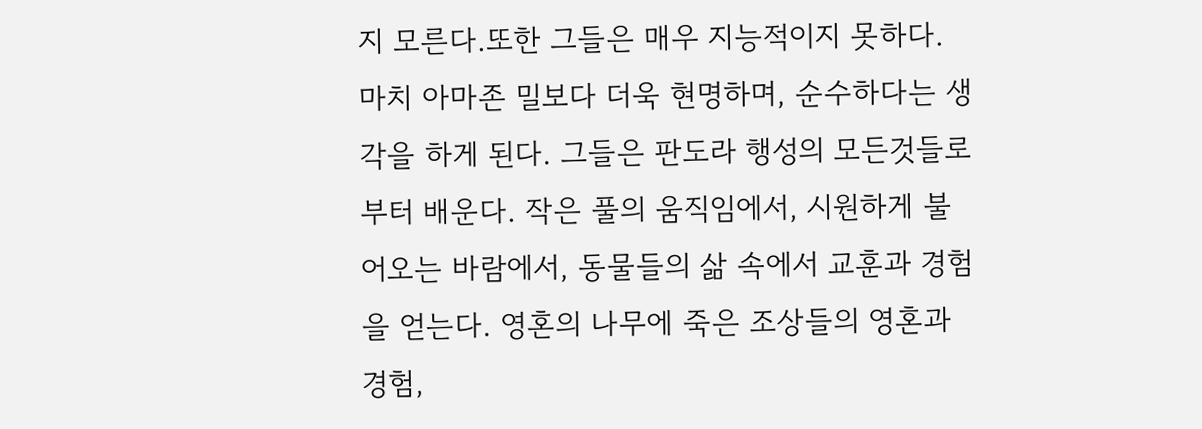지 모른다.또한 그들은 매우 지능적이지 못하다. 마치 아마존 밀보다 더욱 현명하며, 순수하다는 생각을 하게 된다. 그들은 판도라 행성의 모든것들로부터 배운다. 작은 풀의 움직임에서, 시원하게 불어오는 바람에서, 동물들의 삶 속에서 교훈과 경험을 얻는다. 영혼의 나무에 죽은 조상들의 영혼과 경험,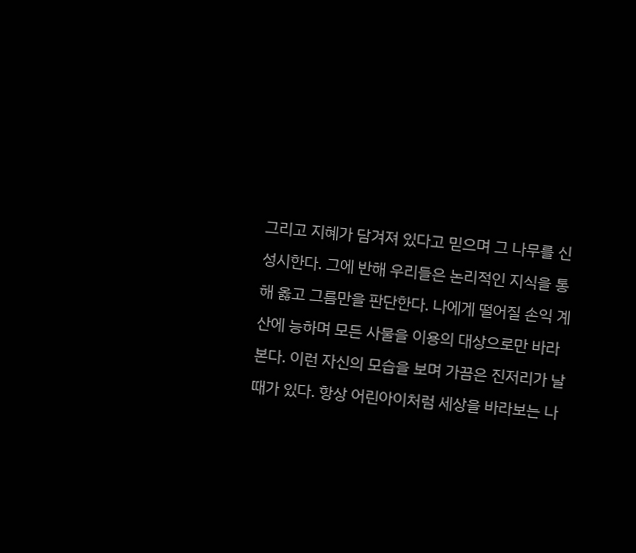그리고 지혜가 담겨져 있다고 믿으며 그 나무를 신성시한다. 그에 반해 우리들은 논리적인 지식을 통해 옳고 그름만을 판단한다. 나에게 떨어질 손익 계산에 능하며 모든 사물을 이용의 대상으로만 바라본다. 이런 자신의 모습을 보며 가끔은 진저리가 날때가 있다. 항상 어린아이처럼 세상을 바라보는 나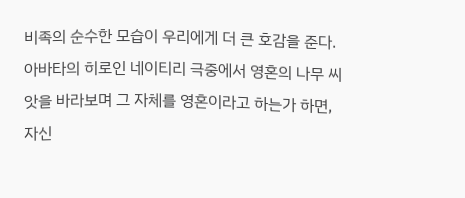비족의 순수한 모습이 우리에게 더 큰 호감을 준다. 아바타의 히로인 네이티리 극중에서 영혼의 나무 씨앗을 바라보며 그 자체를 영혼이라고 하는가 하면, 자신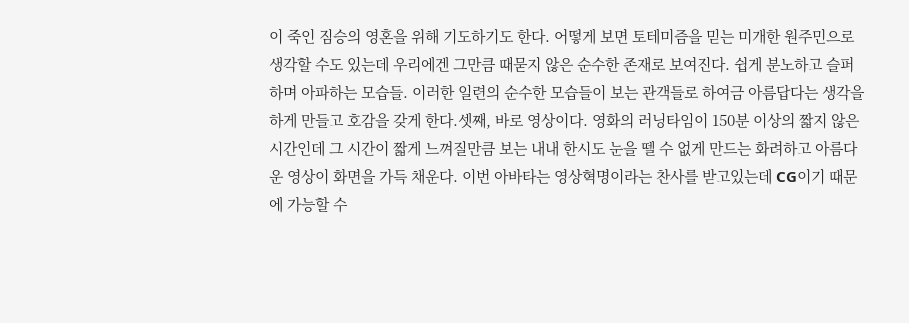이 죽인 짐승의 영혼을 위해 기도하기도 한다. 어떻게 보면 토테미즘을 믿는 미개한 원주민으로 생각할 수도 있는데 우리에겐 그만큼 때묻지 않은 순수한 존재로 보여진다. 쉽게 분노하고 슬퍼하며 아파하는 모습들. 이러한 일련의 순수한 모습들이 보는 관객들로 하여금 아름답다는 생각을 하게 만들고 호감을 갖게 한다.셋째, 바로 영상이다. 영화의 러닝타임이 150분 이상의 짧지 않은 시간인데 그 시간이 짧게 느껴질만큼 보는 내내 한시도 눈을 뗄 수 없게 만드는 화려하고 아름다운 영상이 화면을 가득 채운다. 이번 아바타는 영상혁명이라는 찬사를 받고있는데 CG이기 때문에 가능할 수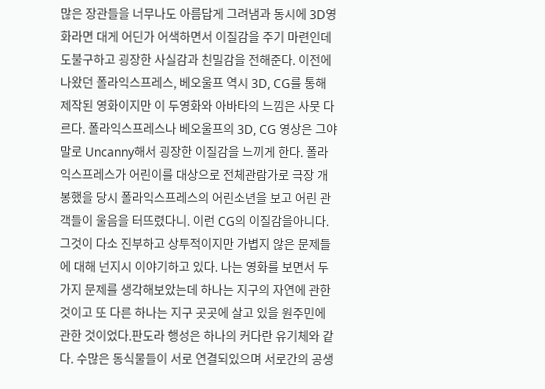많은 장관들을 너무나도 아름답게 그려냄과 동시에 3D영화라면 대게 어딘가 어색하면서 이질감을 주기 마련인데도불구하고 굉장한 사실감과 친밀감을 전해준다. 이전에 나왔던 폴라익스프레스, 베오울프 역시 3D, CG를 통해 제작된 영화이지만 이 두영화와 아바타의 느낌은 사뭇 다르다. 폴라익스프레스나 베오울프의 3D, CG 영상은 그야말로 Uncanny해서 굉장한 이질감을 느끼게 한다. 폴라 익스프레스가 어린이를 대상으로 전체관람가로 극장 개봉했을 당시 폴라익스프레스의 어린소년을 보고 어린 관객들이 울음을 터뜨렸다니. 이런 CG의 이질감을아니다. 그것이 다소 진부하고 상투적이지만 가볍지 않은 문제들에 대해 넌지시 이야기하고 있다. 나는 영화를 보면서 두가지 문제를 생각해보았는데 하나는 지구의 자연에 관한 것이고 또 다른 하나는 지구 곳곳에 살고 있을 원주민에 관한 것이었다.판도라 행성은 하나의 커다란 유기체와 같다. 수많은 동식물들이 서로 연결되있으며 서로간의 공생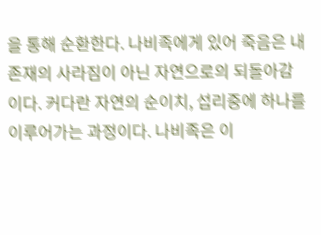을 통해 순환한다. 나비족에게 있어 죽음은 내 존재의 사라짐이 아닌 자연으로의 되돌아감이다. 커다란 자연의 순이치, 섭리중에 하나를 이루어가는 과정이다. 나비족은 이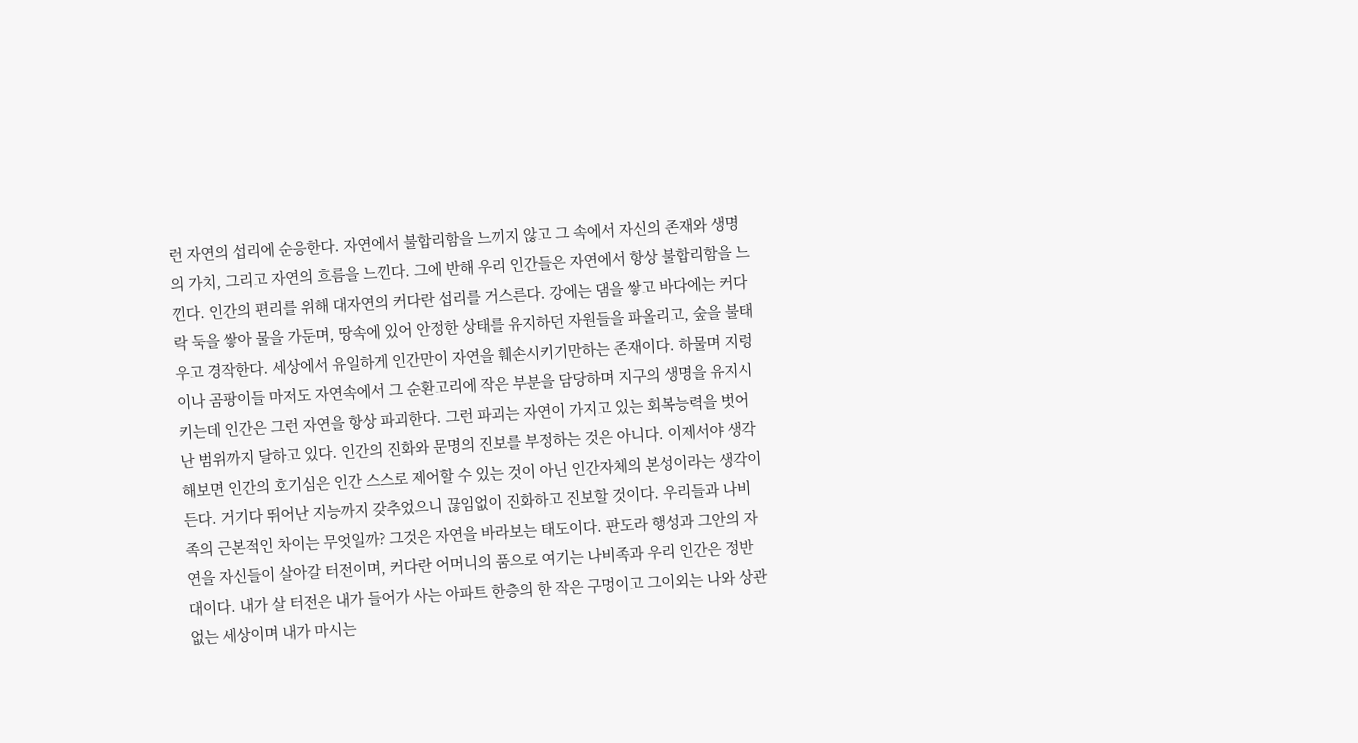런 자연의 섭리에 순응한다. 자연에서 불합리함을 느끼지 않고 그 속에서 자신의 존재와 생명의 가치, 그리고 자연의 흐름을 느낀다. 그에 반해 우리 인간들은 자연에서 항상 불합리함을 느낀다. 인간의 편리를 위해 대자연의 커다란 섭리를 거스른다. 강에는 댐을 쌓고 바다에는 커다락 둑을 쌓아 물을 가둔며, 땅속에 있어 안정한 상태를 유지하던 자원들을 파올리고, 숲을 불태우고 경작한다. 세상에서 유일하게 인간만이 자연을 훼손시키기만하는 존재이다. 하물며 지렁이나 곰팡이들 마저도 자연속에서 그 순환고리에 작은 부분을 담당하며 지구의 생명을 유지시키는데 인간은 그런 자연을 항상 파괴한다. 그런 파괴는 자연이 가지고 있는 회복능력을 벗어난 범위까지 달하고 있다. 인간의 진화와 문명의 진보를 부정하는 것은 아니다. 이제서야 생각해보면 인간의 호기심은 인간 스스로 제어할 수 있는 것이 아닌 인간자체의 본성이라는 생각이 든다. 거기다 뛰어난 지능까지 갖추었으니 끊임없이 진화하고 진보할 것이다. 우리들과 나비족의 근본적인 차이는 무엇일까? 그것은 자연을 바라보는 태도이다. 판도라 행성과 그안의 자연을 자신들이 살아갈 터전이며, 커다란 어머니의 품으로 여기는 나비족과 우리 인간은 정반대이다. 내가 살 터전은 내가 들어가 사는 아파트 한층의 한 작은 구멍이고 그이외는 나와 상관없는 세상이며 내가 마시는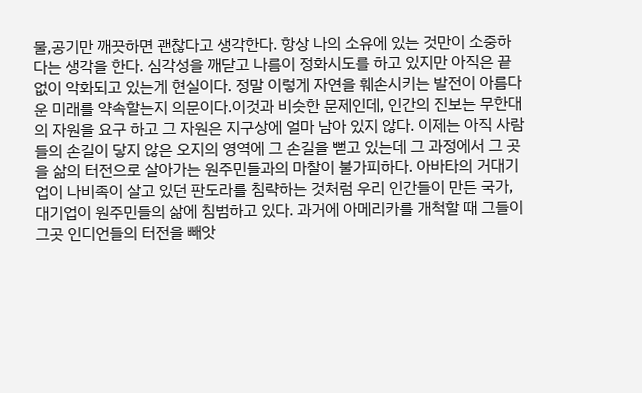물,공기만 깨끗하면 괜찮다고 생각한다. 항상 나의 소유에 있는 것만이 소중하다는 생각을 한다. 심각성을 깨닫고 나름이 정화시도를 하고 있지만 아직은 끝없이 악화되고 있는게 현실이다. 정말 이렇게 자연을 훼손시키는 발전이 아름다운 미래를 약속할는지 의문이다.이것과 비슷한 문제인데, 인간의 진보는 무한대의 자원을 요구 하고 그 자원은 지구상에 얼마 남아 있지 않다. 이제는 아직 사람들의 손길이 닿지 않은 오지의 영역에 그 손길을 뻗고 있는데 그 과정에서 그 곳을 삶의 터전으로 살아가는 원주민들과의 마찰이 불가피하다. 아바타의 거대기업이 나비족이 살고 있던 판도라를 침략하는 것처럼 우리 인간들이 만든 국가, 대기업이 원주민들의 삶에 침범하고 있다. 과거에 아메리카를 개척할 때 그들이 그곳 인디언들의 터전을 빼앗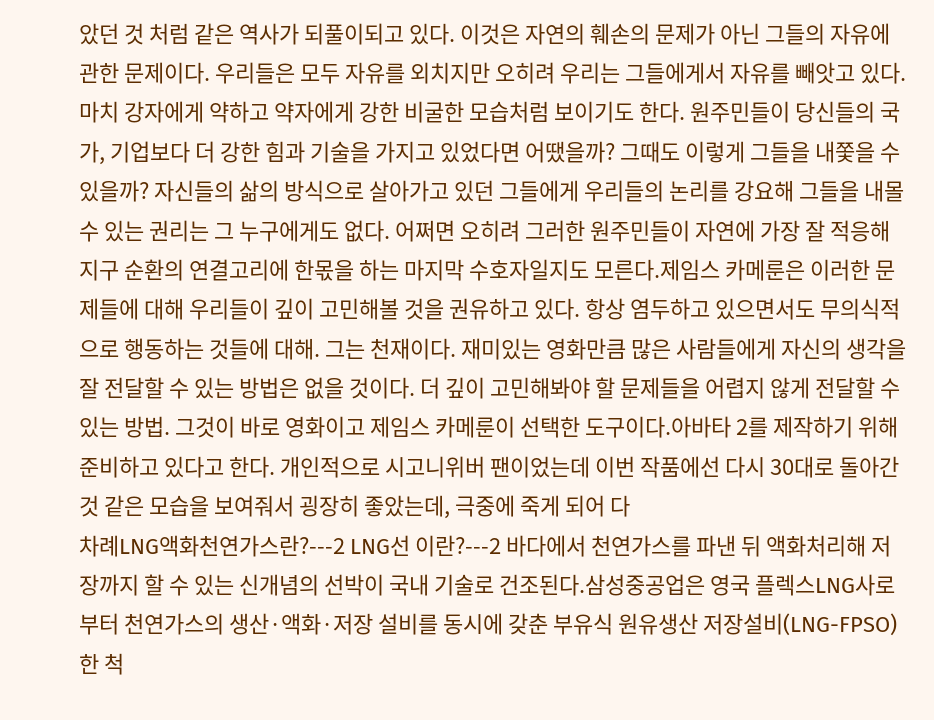았던 것 처럼 같은 역사가 되풀이되고 있다. 이것은 자연의 훼손의 문제가 아닌 그들의 자유에 관한 문제이다. 우리들은 모두 자유를 외치지만 오히려 우리는 그들에게서 자유를 빼앗고 있다. 마치 강자에게 약하고 약자에게 강한 비굴한 모습처럼 보이기도 한다. 원주민들이 당신들의 국가, 기업보다 더 강한 힘과 기술을 가지고 있었다면 어땠을까? 그때도 이렇게 그들을 내쫓을 수 있을까? 자신들의 삶의 방식으로 살아가고 있던 그들에게 우리들의 논리를 강요해 그들을 내몰 수 있는 권리는 그 누구에게도 없다. 어쩌면 오히려 그러한 원주민들이 자연에 가장 잘 적응해 지구 순환의 연결고리에 한몫을 하는 마지막 수호자일지도 모른다.제임스 카메룬은 이러한 문제들에 대해 우리들이 깊이 고민해볼 것을 권유하고 있다. 항상 염두하고 있으면서도 무의식적으로 행동하는 것들에 대해. 그는 천재이다. 재미있는 영화만큼 많은 사람들에게 자신의 생각을 잘 전달할 수 있는 방법은 없을 것이다. 더 깊이 고민해봐야 할 문제들을 어렵지 않게 전달할 수 있는 방법. 그것이 바로 영화이고 제임스 카메룬이 선택한 도구이다.아바타 2를 제작하기 위해 준비하고 있다고 한다. 개인적으로 시고니위버 팬이었는데 이번 작품에선 다시 30대로 돌아간 것 같은 모습을 보여줘서 굉장히 좋았는데, 극중에 죽게 되어 다
차례LNG액화천연가스란?---2 LNG선 이란?---2 바다에서 천연가스를 파낸 뒤 액화처리해 저장까지 할 수 있는 신개념의 선박이 국내 기술로 건조된다.삼성중공업은 영국 플렉스LNG사로부터 천연가스의 생산·액화·저장 설비를 동시에 갖춘 부유식 원유생산 저장설비(LNG-FPSO) 한 척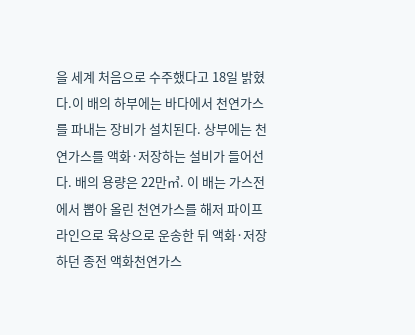을 세계 처음으로 수주했다고 18일 밝혔다.이 배의 하부에는 바다에서 천연가스를 파내는 장비가 설치된다. 상부에는 천연가스를 액화·저장하는 설비가 들어선다. 배의 용량은 22만㎥. 이 배는 가스전에서 뽑아 올린 천연가스를 해저 파이프라인으로 육상으로 운송한 뒤 액화·저장하던 종전 액화천연가스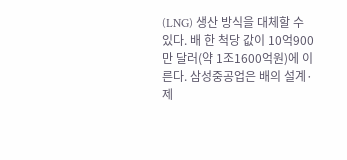(LNG) 생산 방식을 대체할 수 있다. 배 한 척당 값이 10억900만 달러(약 1조1600억원)에 이른다. 삼성중공업은 배의 설계·제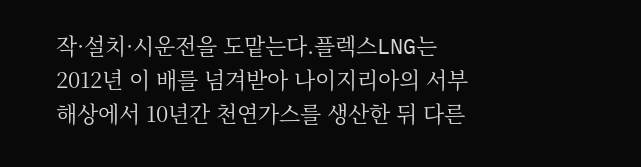작·설치·시운전을 도맡는다.플렉스LNG는 2012년 이 배를 넘겨받아 나이지리아의 서부 해상에서 10년간 천연가스를 생산한 뒤 다른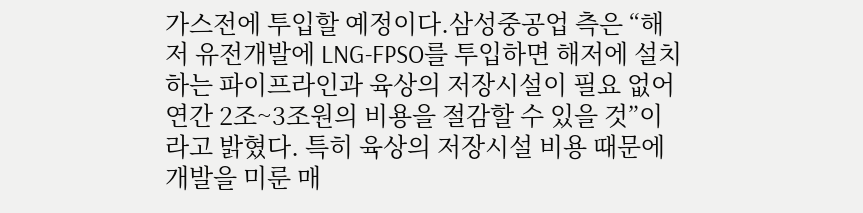가스전에 투입할 예정이다.삼성중공업 측은 “해저 유전개발에 LNG-FPSO를 투입하면 해저에 설치하는 파이프라인과 육상의 저장시설이 필요 없어 연간 2조~3조원의 비용을 절감할 수 있을 것”이라고 밝혔다. 특히 육상의 저장시설 비용 때문에 개발을 미룬 매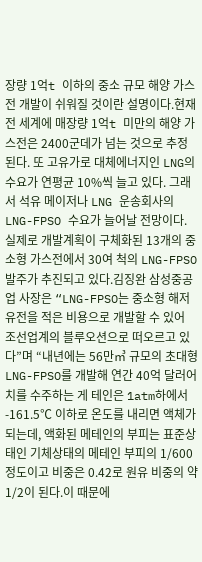장량 1억t 이하의 중소 규모 해양 가스전 개발이 쉬워질 것이란 설명이다.현재 전 세계에 매장량 1억t 미만의 해양 가스전은 2400군데가 넘는 것으로 추정된다. 또 고유가로 대체에너지인 LNG의 수요가 연평균 10%씩 늘고 있다. 그래서 석유 메이저나 LNG 운송회사의 LNG-FPSO 수요가 늘어날 전망이다. 실제로 개발계획이 구체화된 13개의 중소형 가스전에서 30여 척의 LNG-FPSO 발주가 추진되고 있다.김징완 삼성중공업 사장은 “LNG-FPSO는 중소형 해저유전을 적은 비용으로 개발할 수 있어 조선업계의 블루오션으로 떠오르고 있다”며 “내년에는 56만㎥ 규모의 초대형 LNG-FPSO를 개발해 연간 40억 달러어치를 수주하는 게 테인은 1atm하에서 -161.5℃ 이하로 온도를 내리면 액체가 되는데, 액화된 메테인의 부피는 표준상태인 기체상태의 메테인 부피의 1/600 정도이고 비중은 0.42로 원유 비중의 약 1/2이 된다.이 때문에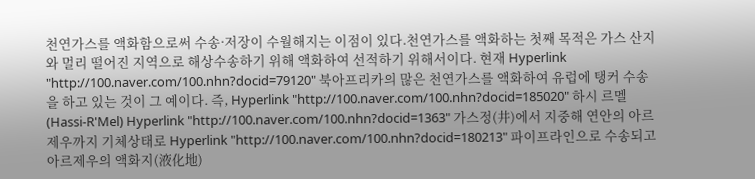천연가스를 액화함으로써 수송·저장이 수월해지는 이점이 있다.천연가스를 액화하는 첫째 목적은 가스 산지와 멀리 떨어진 지역으로 해상수송하기 위해 액화하여 선적하기 위해서이다. 현재 Hyperlink "http://100.naver.com/100.nhn?docid=79120" 북아프리카의 많은 천연가스를 액화하여 유럽에 탱커 수송을 하고 있는 것이 그 예이다. 즉, Hyperlink "http://100.naver.com/100.nhn?docid=185020" 하시 르멜(Hassi-R'Mel) Hyperlink "http://100.naver.com/100.nhn?docid=1363" 가스정(井)에서 지중해 연안의 아르제우까지 기체상태로 Hyperlink "http://100.naver.com/100.nhn?docid=180213" 파이프라인으로 수송되고 아르제우의 액화지(液化地)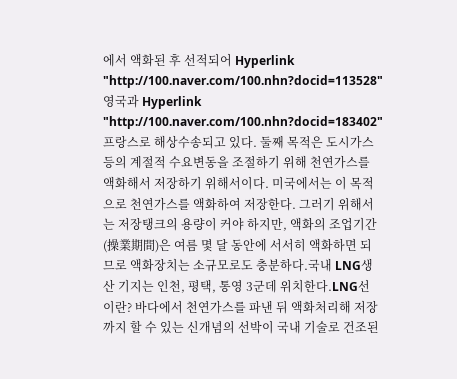에서 액화된 후 선적되어 Hyperlink "http://100.naver.com/100.nhn?docid=113528" 영국과 Hyperlink "http://100.naver.com/100.nhn?docid=183402" 프랑스로 해상수송되고 있다. 둘째 목적은 도시가스 등의 계절적 수요변동을 조절하기 위해 천연가스를 액화해서 저장하기 위해서이다. 미국에서는 이 목적으로 천연가스를 액화하여 저장한다. 그러기 위해서는 저장탱크의 용량이 커야 하지만, 액화의 조업기간(操業期間)은 여름 몇 달 동안에 서서히 액화하면 되므로 액화장치는 소규모로도 충분하다.국내 LNG생산 기지는 인천, 평택, 통영 3군데 위치한다.LNG선 이란? 바다에서 천연가스를 파낸 뒤 액화처리해 저장까지 할 수 있는 신개념의 선박이 국내 기술로 건조된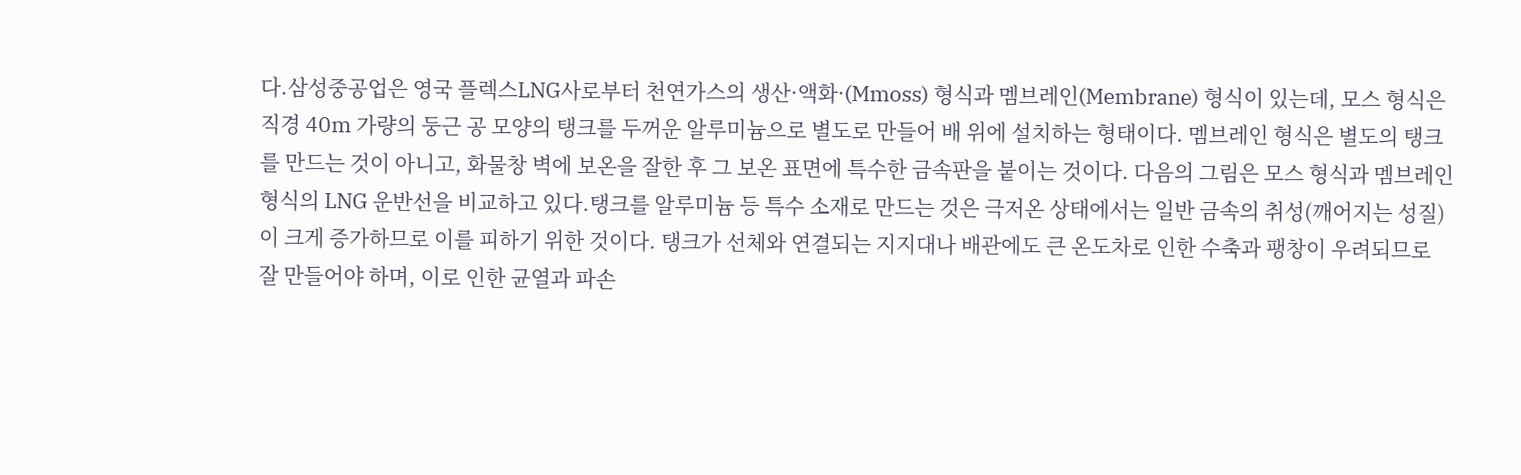다.삼성중공업은 영국 플렉스LNG사로부터 천연가스의 생산·액화·(Mmoss) 형식과 멤브레인(Membrane) 형식이 있는데, 모스 형식은 직경 40m 가량의 둥근 공 모양의 탱크를 두꺼운 알루미늄으로 별도로 만들어 배 위에 설치하는 형태이다. 멤브레인 형식은 별도의 탱크를 만드는 것이 아니고, 화물창 벽에 보온을 잘한 후 그 보온 표면에 특수한 금속판을 붙이는 것이다. 다음의 그림은 모스 형식과 멤브레인 형식의 LNG 운반선을 비교하고 있다.탱크를 알루미늄 등 특수 소재로 만드는 것은 극저온 상태에서는 일반 금속의 취성(깨어지는 성질)이 크게 증가하므로 이를 피하기 위한 것이다. 탱크가 선체와 연결되는 지지대나 배관에도 큰 온도차로 인한 수축과 팽창이 우려되므로 잘 만들어야 하며, 이로 인한 균열과 파손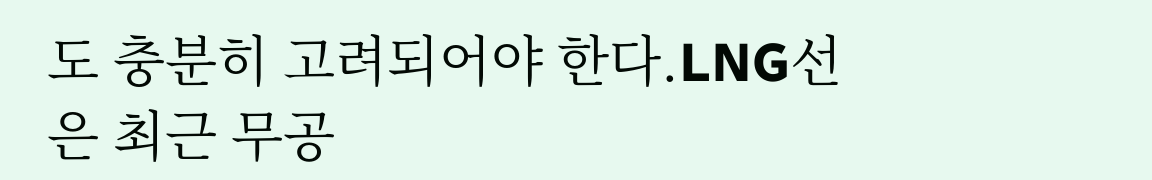도 충분히 고려되어야 한다.LNG선은 최근 무공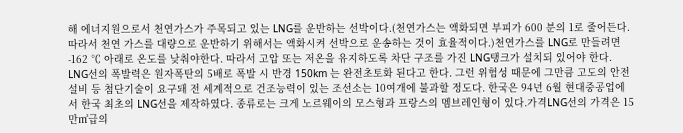해 에너지원으로서 천연가스가 주목되고 있는 LNG를 운반하는 선박이다.(천연가스는 액화되면 부피가 600 분의 1로 줄어든다. 따라서 천연 가스를 대량으로 운반하기 위해서는 액화시켜 선박으로 운송하는 것이 효율적이다.)천연가스를 LNG로 만들려면 -162 ℃ 아래로 온도를 낮춰야한다. 따라서 고압 또는 저온을 유지하도록 차단 구조를 가진 LNG탱크가 설치되 있어야 한다. LNG선의 폭발력은 원자폭탄의 5배로 폭발 시 반경 150km 는 완전초토화 된다고 한다. 그런 위험성 때문에 그만큼 고도의 안전설비 등 첨단기술이 요구돼 전 세계적으로 건조능력이 있는 조선소는 10여개에 불과할 정도다. 한국은 94년 6월 현대중공업에서 한국 최초의 LNG선을 제작하였다. 종류로는 크게 노르웨이의 모스형과 프랑스의 멤브레인형이 있다.가격LNG선의 가격은 15만㎥급의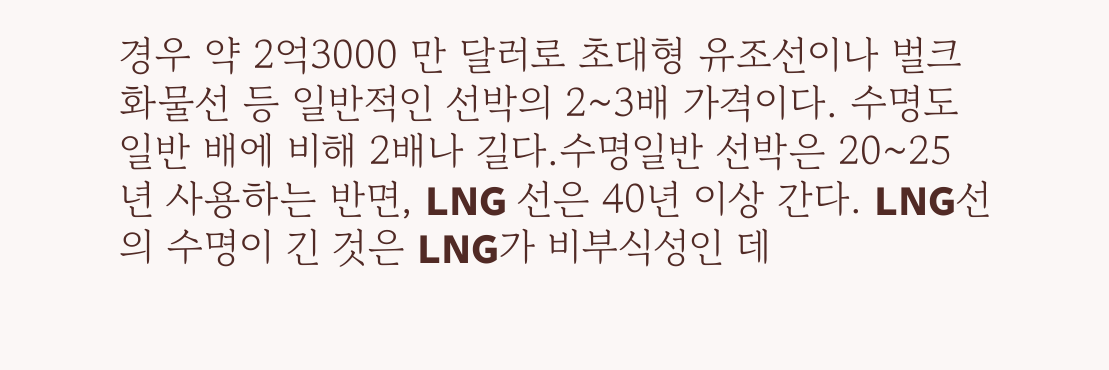경우 약 2억3000 만 달러로 초대형 유조선이나 벌크화물선 등 일반적인 선박의 2~3배 가격이다. 수명도 일반 배에 비해 2배나 길다.수명일반 선박은 20~25 년 사용하는 반면, LNG 선은 40년 이상 간다. LNG선의 수명이 긴 것은 LNG가 비부식성인 데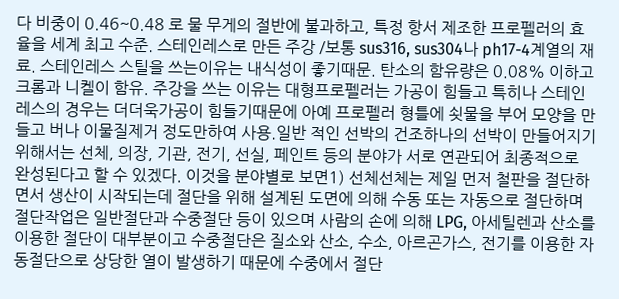다 비중이 0.46~0.48 로 물 무게의 절반에 불과하고, 특정 항서 제조한 프로펠러의 효율을 세계 최고 수준. 스테인레스로 만든 주강 /보통 sus316, sus304나 ph17-4계열의 재료. 스테인레스 스틸을 쓰는이유는 내식성이 좋기때문. 탄소의 함유량은 0.08% 이하고크롬과 니켈이 함유. 주강을 쓰는 이유는 대형프로펠러는 가공이 힘들고 특히나 스테인레스의 경우는 더더욱가공이 힘들기때문에 아예 프로펠러 형틀에 쇳물을 부어 모양을 만들고 버나 이물질제거 정도만하여 사용.일반 적인 선박의 건조하나의 선박이 만들어지기 위해서는 선체, 의장, 기관, 전기, 선실, 페인트 등의 분야가 서로 연관되어 최종적으로 완성된다고 할 수 있겠다. 이것을 분야별로 보면1) 선체선체는 제일 먼저 철판을 절단하면서 생산이 시작되는데 절단을 위해 설계된 도면에 의해 수동 또는 자동으로 절단하며 절단작업은 일반절단과 수중절단 등이 있으며 사람의 손에 의해 LPG, 아세틸렌과 산소를 이용한 절단이 대부분이고 수중절단은 질소와 산소, 수소, 아르곤가스, 전기를 이용한 자동절단으로 상당한 열이 발생하기 때문에 수중에서 절단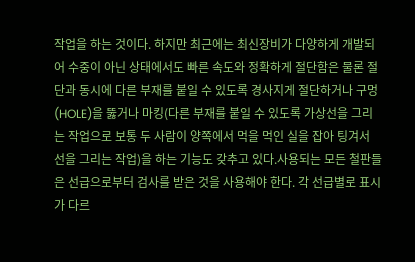작업을 하는 것이다. 하지만 최근에는 최신장비가 다양하게 개발되어 수중이 아닌 상태에서도 빠른 속도와 정확하게 절단함은 물론 절단과 동시에 다른 부재를 붙일 수 있도록 경사지게 절단하거나 구멍(HOLE)을 뚫거나 마킹(다른 부재를 붙일 수 있도록 가상선을 그리는 작업으로 보통 두 사람이 양쪽에서 먹을 먹인 실을 잡아 팅겨서 선을 그리는 작업)을 하는 기능도 갖추고 있다.사용되는 모든 철판들은 선급으로부터 검사를 받은 것을 사용해야 한다. 각 선급별로 표시가 다르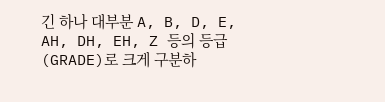긴 하나 대부분 A, B, D, E, AH, DH, EH, Z 등의 등급(GRADE)로 크게 구분하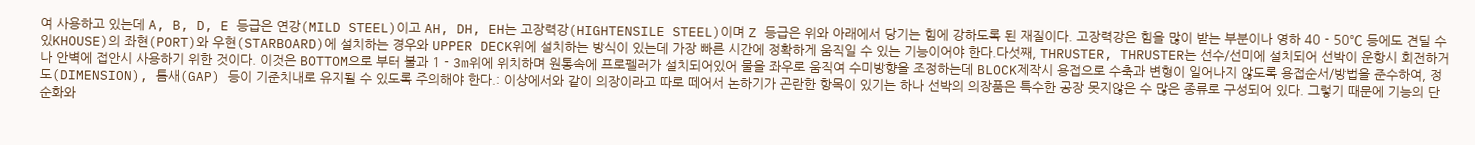여 사용하고 있는데 A, B, D, E 등급은 연강(MILD STEEL)이고 AH, DH, EH는 고장력강(HIGHTENSILE STEEL)이며 Z 등급은 위와 아래에서 당기는 힘에 강하도록 된 재질이다. 고장력강은 힘을 많이 받는 부분이나 영하 40 - 50℃ 등에도 견딜 수 있KHOUSE)의 좌현(PORT)와 우현(STARBOARD)에 설치하는 경우와 UPPER DECK위에 설치하는 방식이 있는데 가장 빠른 시간에 정확하게 움직일 수 있는 기능이어야 한다.다섯째, THRUSTER, THRUSTER는 선수/선미에 설치되어 선박이 운항시 회전하거나 안벽에 접안시 사용하기 위한 것이다. 이것은 BOTTOM으로 부터 불과 1 - 3m위에 위치하며 원통속에 프로펠러가 설치되어있어 물을 좌우로 움직여 수미방향을 조정하는데 BLOCK제작시 용접으로 수축과 변형이 일어나지 않도록 용접순서/방법을 준수하여, 정도(DIMENSION), 틈새(GAP) 등이 기준치내로 유지될 수 있도록 주의해야 한다.: 이상에서와 같이 의장이라고 따로 떼어서 논하기가 곤란한 항목이 있기는 하나 선박의 의장품은 특수한 공장 못지않은 수 많은 종류로 구성되어 있다. 그렇기 때문에 기능의 단순화와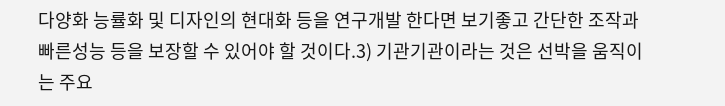다양화 능률화 및 디자인의 현대화 등을 연구개발 한다면 보기좋고 간단한 조작과 빠른성능 등을 보장할 수 있어야 할 것이다.3) 기관기관이라는 것은 선박을 움직이는 주요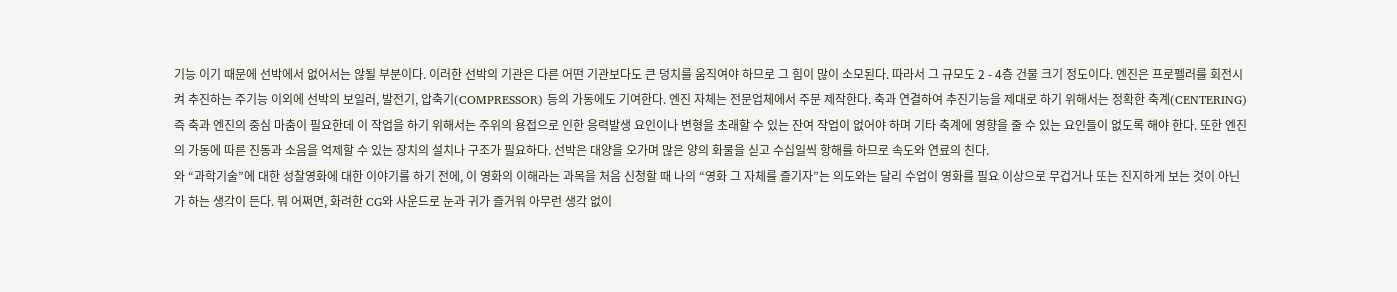기능 이기 때문에 선박에서 없어서는 않될 부분이다. 이러한 선박의 기관은 다른 어떤 기관보다도 큰 덩치를 움직여야 하므로 그 힘이 많이 소모된다. 따라서 그 규모도 2 - 4층 건물 크기 정도이다. 엔진은 프로펠러를 회전시켜 추진하는 주기능 이외에 선박의 보일러, 발전기, 압축기(COMPRESSOR) 등의 가동에도 기여한다. 엔진 자체는 전문업체에서 주문 제작한다. 축과 연결하여 추진기능을 제대로 하기 위해서는 정확한 축계(CENTERING) 즉 축과 엔진의 중심 마춤이 필요한데 이 작업을 하기 위해서는 주위의 용접으로 인한 응력발생 요인이나 변형을 초래할 수 있는 잔여 작업이 없어야 하며 기타 축계에 영향을 줄 수 있는 요인들이 없도록 해야 한다. 또한 엔진의 가동에 따른 진동과 소음을 억제할 수 있는 장치의 설치나 구조가 필요하다. 선박은 대양을 오가며 많은 양의 화물을 싣고 수십일씩 항해를 하므로 속도와 연료의 친다.
와 “과학기술”에 대한 성찰영화에 대한 이야기를 하기 전에, 이 영화의 이해라는 과목을 처음 신청할 때 나의 “영화 그 자체를 즐기자”는 의도와는 달리 수업이 영화를 필요 이상으로 무겁거나 또는 진지하게 보는 것이 아닌가 하는 생각이 든다. 뭐 어쩌면, 화려한 CG와 사운드로 눈과 귀가 즐거워 아무런 생각 없이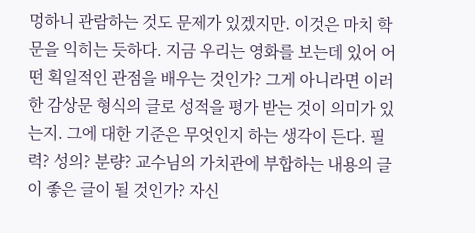멍하니 관람하는 것도 문제가 있겠지만. 이것은 마치 학문을 익히는 듯하다. 지금 우리는 영화를 보는데 있어 어떤 획일적인 관점을 배우는 것인가? 그게 아니라면 이러한 감상문 형식의 글로 성적을 평가 받는 것이 의미가 있는지. 그에 대한 기준은 무엇인지 하는 생각이 든다. 필력? 성의? 분량? 교수님의 가치관에 부합하는 내용의 글이 좋은 글이 될 것인가? 자신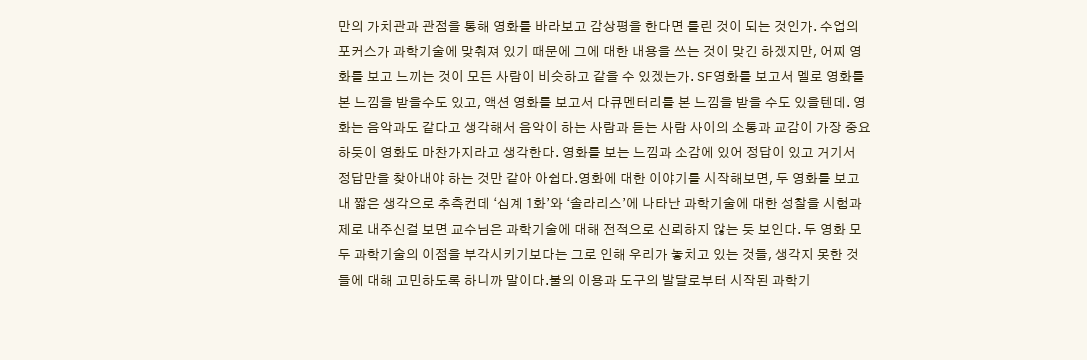만의 가치관과 관점을 통해 영화를 바라보고 감상평을 한다면 틀린 것이 되는 것인가. 수업의 포커스가 과학기술에 맞춰져 있기 때문에 그에 대한 내용을 쓰는 것이 맞긴 하겠지만, 어찌 영화를 보고 느끼는 것이 모든 사람이 비슷하고 같을 수 있겠는가. SF영화를 보고서 멜로 영화를 본 느낌을 받을수도 있고, 액션 영화를 보고서 다큐멘터리를 본 느낌을 받을 수도 있을텐데. 영화는 음악과도 같다고 생각해서 음악이 하는 사람과 듣는 사람 사이의 소통과 교감이 가장 중요하듯이 영화도 마찬가지라고 생각한다. 영화를 보는 느낌과 소감에 있어 정답이 있고 거기서 정답만을 찾아내야 하는 것만 같아 아쉽다.영화에 대한 이야기를 시작해보면, 두 영화를 보고 내 짧은 생각으로 추측컨데 ‘십계 1화’와 ‘솔라리스’에 나타난 과학기술에 대한 성찰을 시험과제로 내주신걸 보면 교수님은 과학기술에 대해 전적으로 신뢰하지 않는 듯 보인다. 두 영화 모두 과학기술의 이점을 부각시키기보다는 그로 인해 우리가 놓치고 있는 것들, 생각지 못한 것들에 대해 고민하도록 하니까 말이다.불의 이용과 도구의 발달로부터 시작된 과학기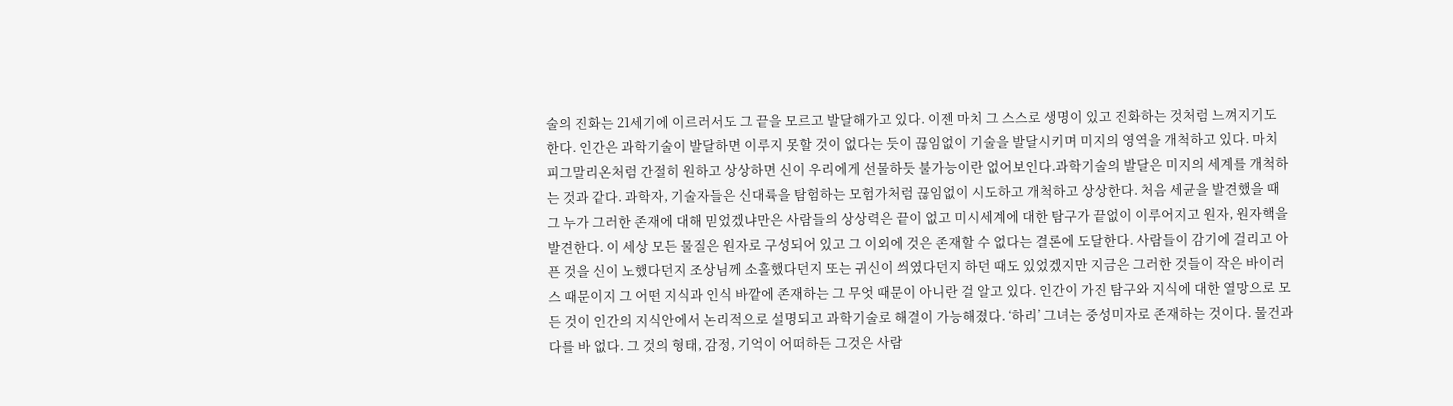술의 진화는 21세기에 이르러서도 그 끝을 모르고 발달해가고 있다. 이젠 마치 그 스스로 생명이 있고 진화하는 것처럼 느껴지기도 한다. 인간은 과학기술이 발달하면 이루지 못할 것이 없다는 듯이 끊임없이 기술을 발달시키며 미지의 영역을 개척하고 있다. 마치 피그말리온처럼 간절히 원하고 상상하면 신이 우리에게 선물하듯 불가능이란 없어보인다.과학기술의 발달은 미지의 세계를 개척하는 것과 같다. 과학자, 기술자들은 신대륙을 탐험하는 모험가처럼 끊임없이 시도하고 개척하고 상상한다. 처음 세균을 발견했을 때 그 누가 그러한 존재에 대해 믿었겠냐만은 사람들의 상상력은 끝이 없고 미시세계에 대한 탐구가 끝없이 이루어지고 원자, 원자핵을 발견한다. 이 세상 모든 물질은 원자로 구성되어 있고 그 이외에 것은 존재할 수 없다는 결론에 도달한다. 사람들이 감기에 걸리고 아픈 것을 신이 노했다던지 조상님께 소홀했다던지 또는 귀신이 씌였다던지 하던 때도 있었겠지만 지금은 그러한 것들이 작은 바이러스 때문이지 그 어떤 지식과 인식 바깥에 존재하는 그 무엇 때문이 아니란 걸 알고 있다. 인간이 가진 탐구와 지식에 대한 열망으로 모든 것이 인간의 지식안에서 논리적으로 설명되고 과학기술로 해결이 가능해졌다. ‘하리’ 그녀는 중성미자로 존재하는 것이다. 물건과 다를 바 없다. 그 것의 형태, 감정, 기억이 어떠하든 그것은 사람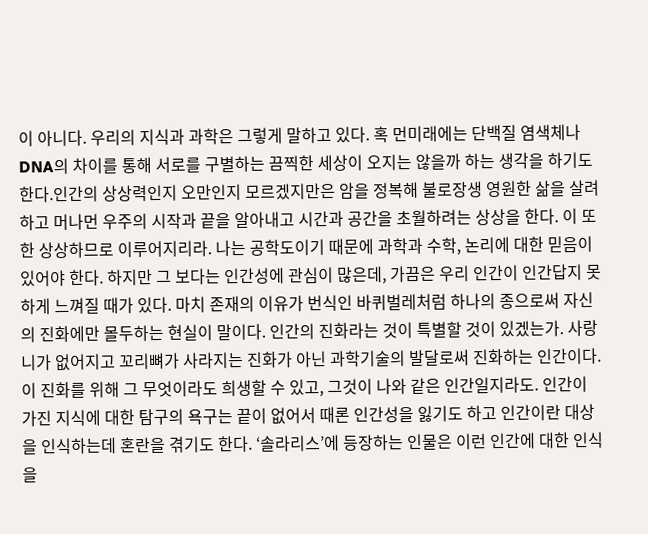이 아니다. 우리의 지식과 과학은 그렇게 말하고 있다. 혹 먼미래에는 단백질 염색체나 DNA의 차이를 통해 서로를 구별하는 끔찍한 세상이 오지는 않을까 하는 생각을 하기도 한다.인간의 상상력인지 오만인지 모르겠지만은 암을 정복해 불로장생 영원한 삶을 살려하고 머나먼 우주의 시작과 끝을 알아내고 시간과 공간을 초월하려는 상상을 한다. 이 또한 상상하므로 이루어지리라. 나는 공학도이기 때문에 과학과 수학, 논리에 대한 믿음이 있어야 한다. 하지만 그 보다는 인간성에 관심이 많은데, 가끔은 우리 인간이 인간답지 못하게 느껴질 때가 있다. 마치 존재의 이유가 번식인 바퀴벌레처럼 하나의 종으로써 자신의 진화에만 몰두하는 현실이 말이다. 인간의 진화라는 것이 특별할 것이 있겠는가. 사랑니가 없어지고 꼬리뼈가 사라지는 진화가 아닌 과학기술의 발달로써 진화하는 인간이다. 이 진화를 위해 그 무엇이라도 희생할 수 있고, 그것이 나와 같은 인간일지라도. 인간이 가진 지식에 대한 탐구의 욕구는 끝이 없어서 때론 인간성을 잃기도 하고 인간이란 대상을 인식하는데 혼란을 겪기도 한다. ‘솔라리스’에 등장하는 인물은 이런 인간에 대한 인식을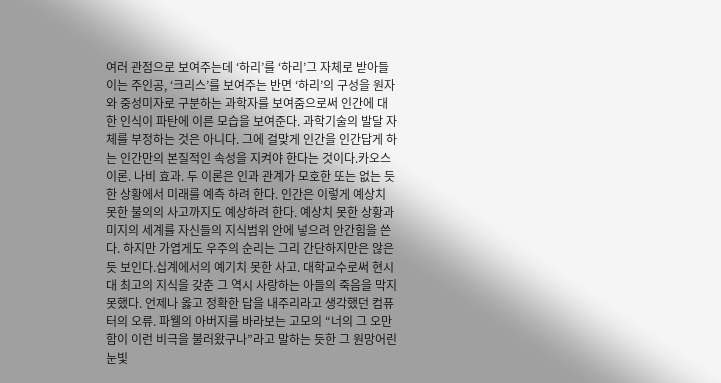여러 관점으로 보여주는데 ‘하리’를 ‘하리’그 자체로 받아들이는 주인공, ‘크리스’를 보여주는 반면 ‘하리’의 구성을 원자와 중성미자로 구분하는 과학자를 보여줌으로써 인간에 대한 인식이 파탄에 이른 모습을 보여준다. 과학기술의 발달 자체를 부정하는 것은 아니다. 그에 걸맞게 인간을 인간답게 하는 인간만의 본질적인 속성을 지켜야 한다는 것이다.카오스 이론. 나비 효과. 두 이론은 인과 관계가 모호한 또는 없는 듯한 상황에서 미래를 예측 하려 한다. 인간은 이렇게 예상치 못한 불의의 사고까지도 예상하려 한다. 예상치 못한 상황과 미지의 세계를 자신들의 지식범위 안에 넣으려 안간힘을 쓴다. 하지만 가엽게도 우주의 순리는 그리 간단하지만은 않은 듯 보인다.십계에서의 예기치 못한 사고. 대학교수로써 현시대 최고의 지식을 갖춘 그 역시 사랑하는 아들의 죽음을 막지 못했다. 언제나 옳고 정확한 답을 내주리라고 생각했던 컴퓨터의 오류. 파웰의 아버지를 바라보는 고모의 “너의 그 오만함이 이런 비극을 불러왔구나”라고 말하는 듯한 그 원망어린 눈빛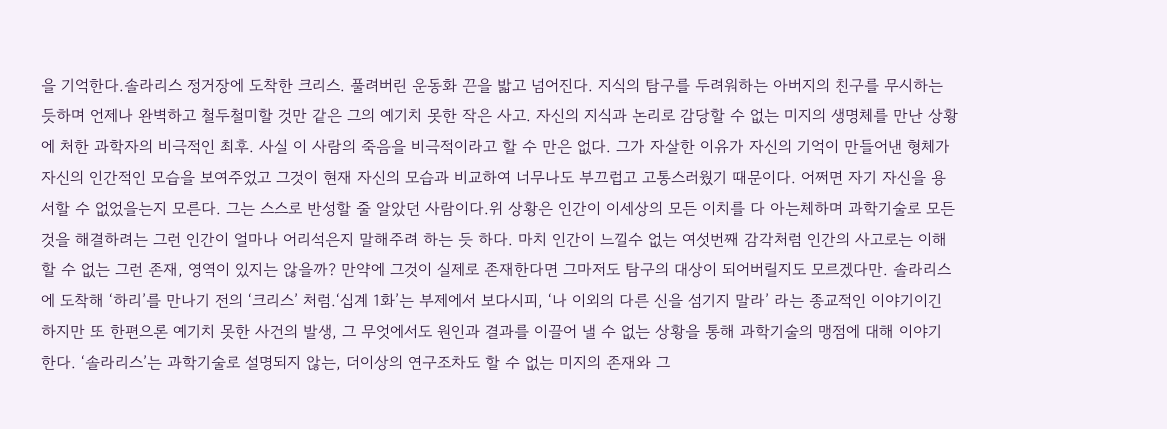을 기억한다.솔라리스 정거장에 도착한 크리스. 풀려버린 운동화 끈을 밟고 넘어진다. 지식의 탐구를 두려워하는 아버지의 친구를 무시하는 듯하며 언제나 완벽하고 철두철미할 것만 같은 그의 예기치 못한 작은 사고. 자신의 지식과 논리로 감당할 수 없는 미지의 생명체를 만난 상황에 처한 과학자의 비극적인 최후. 사실 이 사람의 죽음을 비극적이라고 할 수 만은 없다. 그가 자살한 이유가 자신의 기억이 만들어낸 형체가 자신의 인간적인 모습을 보여주었고 그것이 현재 자신의 모습과 비교하여 너무나도 부끄럽고 고통스러웠기 때문이다. 어쩌면 자기 자신을 용서할 수 없었을는지 모른다. 그는 스스로 반성할 줄 알았던 사람이다.위 상황은 인간이 이세상의 모든 이치를 다 아는체하며 과학기술로 모든 것을 해결하려는 그런 인간이 얼마나 어리석은지 말해주려 하는 듯 하다. 마치 인간이 느낄수 없는 여섯번째 감각처럼 인간의 사고로는 이해할 수 없는 그런 존재, 영역이 있지는 않을까? 만약에 그것이 실제로 존재한다면 그마저도 탐구의 대상이 되어버릴지도 모르겠다만. 솔라리스에 도착해 ‘하리’를 만나기 전의 ‘크리스’ 처럼.‘십계 1화’는 부제에서 보다시피, ‘나 이외의 다른 신을 섬기지 말라’ 라는 종교적인 이야기이긴 하지만 또 한편으론 예기치 못한 사건의 발생, 그 무엇에서도 원인과 결과를 이끌어 낼 수 없는 상황을 통해 과학기술의 맹점에 대해 이야기 한다. ‘솔라리스’는 과학기술로 설명되지 않는, 더이상의 연구조차도 할 수 없는 미지의 존재와 그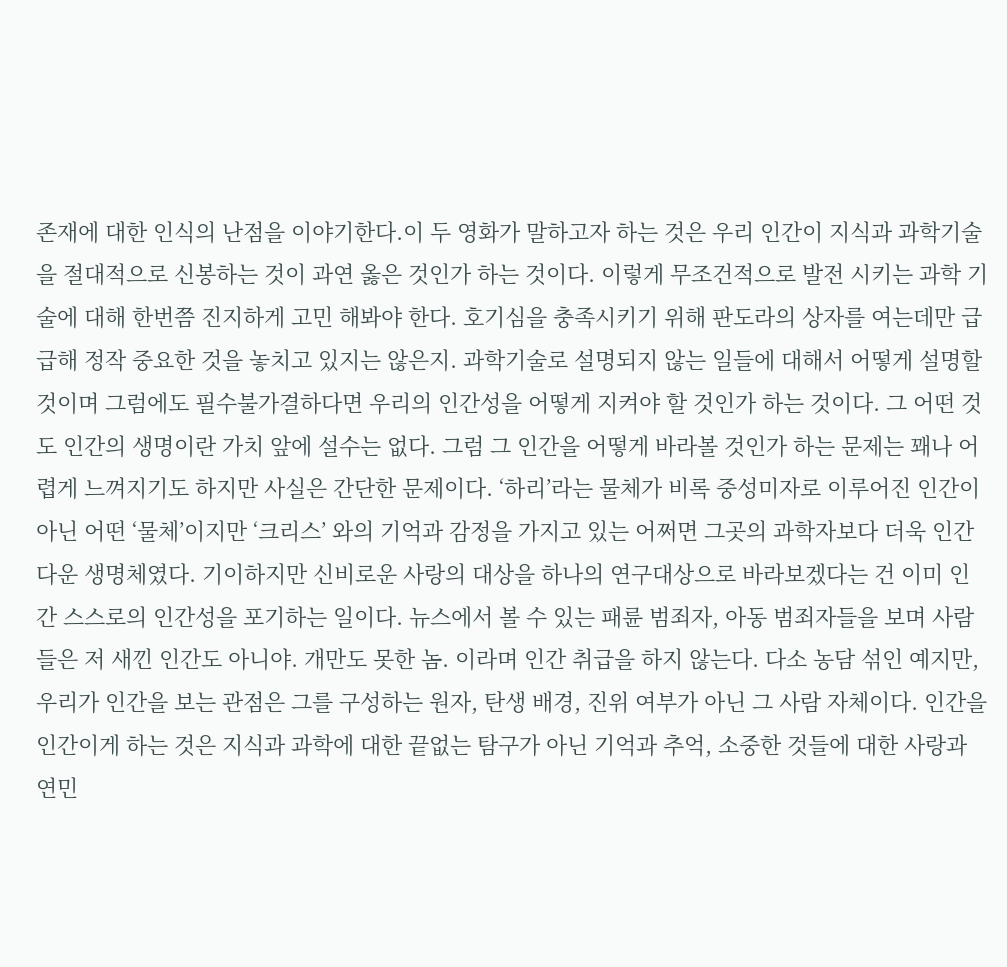존재에 대한 인식의 난점을 이야기한다.이 두 영화가 말하고자 하는 것은 우리 인간이 지식과 과학기술을 절대적으로 신봉하는 것이 과연 옳은 것인가 하는 것이다. 이렇게 무조건적으로 발전 시키는 과학 기술에 대해 한번쯤 진지하게 고민 해봐야 한다. 호기심을 충족시키기 위해 판도라의 상자를 여는데만 급급해 정작 중요한 것을 놓치고 있지는 않은지. 과학기술로 설명되지 않는 일들에 대해서 어떻게 설명할 것이며 그럼에도 필수불가결하다면 우리의 인간성을 어떻게 지켜야 할 것인가 하는 것이다. 그 어떤 것도 인간의 생명이란 가치 앞에 설수는 없다. 그럼 그 인간을 어떻게 바라볼 것인가 하는 문제는 꽤나 어렵게 느껴지기도 하지만 사실은 간단한 문제이다. ‘하리’라는 물체가 비록 중성미자로 이루어진 인간이 아닌 어떤 ‘물체’이지만 ‘크리스’ 와의 기억과 감정을 가지고 있는 어쩌면 그곳의 과학자보다 더욱 인간다운 생명체였다. 기이하지만 신비로운 사랑의 대상을 하나의 연구대상으로 바라보겠다는 건 이미 인간 스스로의 인간성을 포기하는 일이다. 뉴스에서 볼 수 있는 패륜 범죄자, 아동 범죄자들을 보며 사람들은 저 새낀 인간도 아니야. 개만도 못한 놈. 이라며 인간 취급을 하지 않는다. 다소 농담 섞인 예지만, 우리가 인간을 보는 관점은 그를 구성하는 원자, 탄생 배경, 진위 여부가 아닌 그 사람 자체이다. 인간을 인간이게 하는 것은 지식과 과학에 대한 끝없는 탐구가 아닌 기억과 추억, 소중한 것들에 대한 사랑과 연민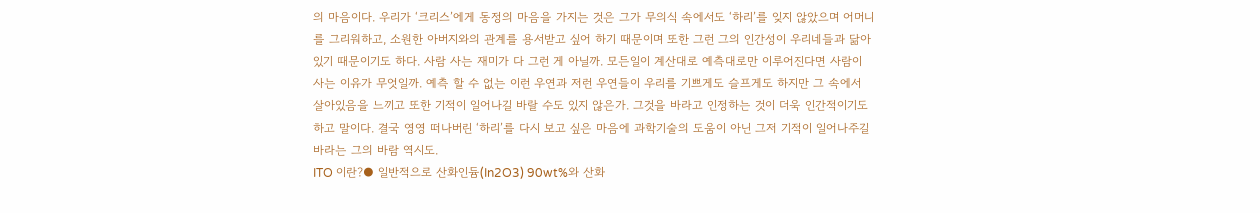의 마음이다. 우리가 ‘크리스’에게 동정의 마음을 가지는 것은 그가 무의식 속에서도 ‘하리’를 잊지 않았으며 어머니를 그리워하고, 소원한 아버지와의 관계를 용서받고 싶어 하기 때문이며 또한 그런 그의 인간성이 우리네들과 닮아있기 때문이기도 하다. 사람 사는 재미가 다 그런 게 아닐까. 모든일이 계산대로 예측대로만 이루어진다면 사람이 사는 이유가 무엇일까. 예측 할 수 없는 이런 우연과 저런 우연들이 우리를 기쁘게도 슬프게도 하지만 그 속에서 살아있음을 느끼고 또한 기적이 일어나길 바랄 수도 있지 않은가. 그것을 바라고 인정하는 것이 더욱 인간적이기도 하고 말이다. 결국 영영 떠나버린 ‘하리’를 다시 보고 싶은 마음에 과학기술의 도움이 아닌 그저 기적이 일어나주길 바라는 그의 바람 역시도.
ITO 이란?● 일반적으로 산화인듐(In2O3) 90wt%와 산화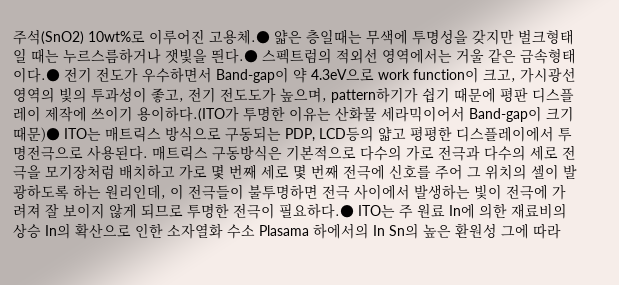주석(SnO2) 10wt%로 이루어진 고용체.● 얇은 층일때는 무색에 투명성을 갖지만 벌크형태일 때는 누르스름하거나 잿빛을 띈다.● 스펙트럼의 적외선 영역에서는 거울 같은 금속형태이다.● 전기 전도가 우수하면서 Band-gap이 약 4.3eV으로 work function이 크고, 가시광선영역의 빛의 투과성이 좋고, 전기 전도도가 높으며, pattern하기가 쉽기 때문에 평판 디스플레이 제작에 쓰이기 용이하다.(ITO가 투명한 이유는 산화물 세라믹이어서 Band-gap이 크기 때문)● ITO는 매트릭스 방식으로 구동되는 PDP, LCD등의 얇고 평평한 디스플레이에서 투명전극으로 사용된다. 매트릭스 구동방식은 기본적으로 다수의 가로 전극과 다수의 세로 전극을 모기장처럼 배치하고 가로 몇 번째 세로 몇 번째 전극에 신호를 주어 그 위치의 셀이 발광하도록 하는 원리인데, 이 전극들이 불투명하면 전극 사이에서 발생하는 빛이 전극에 가려져 잘 보이지 않게 되므로 투명한 전극이 필요하다.● ITO는 주 원료 In에 의한 재료비의 상승 In의 확산으로 인한 소자열화 수소 Plasama 하에서의 In Sn의 높은 환원성 그에 따라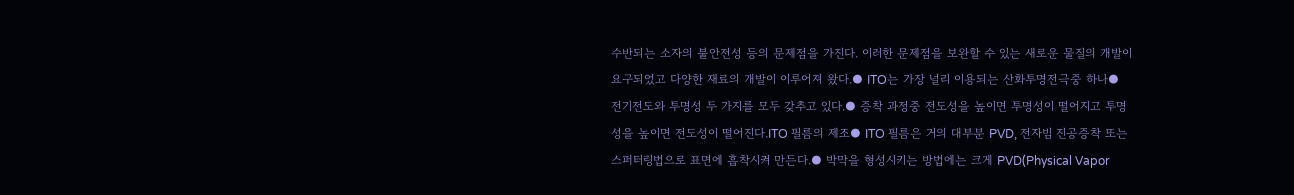수반되는 소자의 불안전성 등의 문제점을 가진다. 이러한 문제점을 보완할 수 있는 새로운 물질의 개발이 요구되었고 다양한 재료의 개발이 이루어져 왔다.● ITO는 가장 널리 이용되는 산화투명전극중 하나● 전기전도와 투명성 두 가지를 모두 갖추고 있다.● 증착 과정중 전도성을 높이면 투명성이 떨어지고 투명성을 높이면 전도성이 떨어진다.ITO 필름의 제조● ITO 필름은 거의 대부분 PVD, 전자빔 진공증착 또는 스퍼터링법으로 표면에 흡착시켜 만든다.● 박막을 형성시키는 방법에는 크게 PVD(Physical Vapor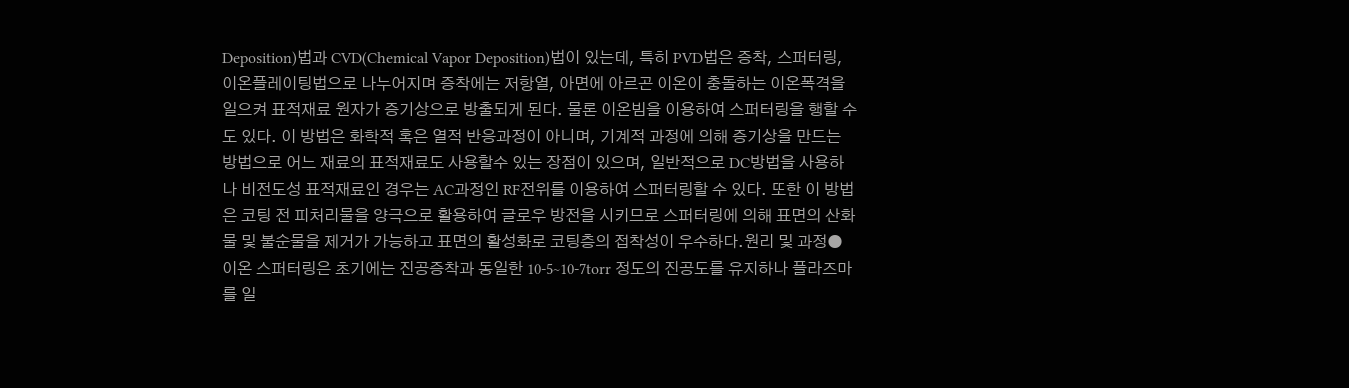Deposition)법과 CVD(Chemical Vapor Deposition)법이 있는데, 특히 PVD법은 증착, 스퍼터링, 이온플레이팅법으로 나누어지며 증착에는 저항열, 아면에 아르곤 이온이 충돌하는 이온폭격을 일으켜 표적재료 원자가 증기상으로 방출되게 된다. 물론 이온빔을 이용하여 스퍼터링을 행할 수도 있다. 이 방법은 화학적 혹은 열적 반응과정이 아니며, 기계적 과정에 의해 증기상을 만드는 방법으로 어느 재료의 표적재료도 사용할수 있는 장점이 있으며, 일반적으로 DC방법을 사용하나 비전도성 표적재료인 경우는 AC과정인 RF전위를 이용하여 스퍼터링할 수 있다. 또한 이 방법은 코팅 전 피처리물을 양극으로 활용하여 글로우 방전을 시키므로 스퍼터링에 의해 표면의 산화물 및 불순물을 제거가 가능하고 표면의 활성화로 코팅층의 접착성이 우수하다.원리 및 과정● 이온 스퍼터링은 초기에는 진공증착과 동일한 10-5~10-7torr 정도의 진공도를 유지하나 플라즈마를 일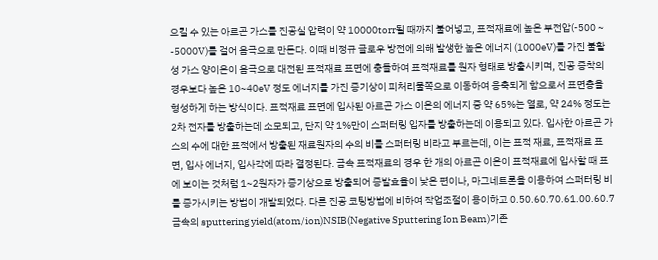으킬 수 있는 아르곤 가스를 진공실 압력이 약 10000torr될 때까지 불어넣고, 표적재료에 높은 부전압(-500 ~ -5000V)를 걸어 음극으로 만든다. 이때 비정규 글로우 방전에 의해 발생한 높은 에너지 (1000eV)를 가진 불활성 가스 양이온이 음극으로 대전된 표적재료 표면에 충돌하여 표적재료를 원자 형태로 방출시키며, 진공 증착의 경우보다 높은 10~40eV 정도 에너지를 가진 증기상이 피처리물쪽으로 이동하여 응축되게 함으로서 표면층을 형성하게 하는 방식이다. 표적재료 표면에 입사된 아르곤 가스 이온의 에너지 중 약 65%는 열로, 약 24% 정도는 2차 전자를 방출하는데 소모되고, 단지 약 1%만이 스퍼터링 입자를 방출하는데 이용되고 있다. 입사한 아르곤 가스의 수에 대한 표적에서 방출된 재료원자의 수의 비를 스퍼터링 비라고 부르는데, 이는 표적 재료, 표적재료 표면, 입사 에너지, 입사각에 따라 결정된다. 금속 표적재료의 경우 한 개의 아르곤 이온이 표적재료에 입사할 때 표에 보이는 것처럼 1~2원자가 증기상으로 방출되어 증발효율이 낮은 편이나, 마그네트론을 이용하여 스퍼터링 비를 증가시키는 방법이 개발되었다. 다른 진공 코팅방법에 비하여 작업조절이 용이하고 0.50.60.70.61.00.60.7금속의 sputtering yield(atom/ion)NSIB(Negative Sputtering Ion Beam)기존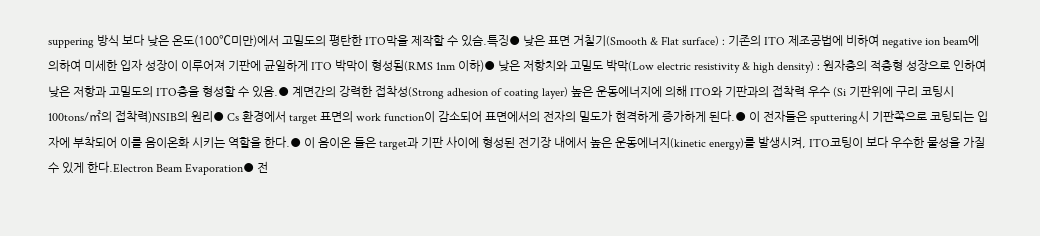suppering 방식 보다 낮은 온도(100℃미만)에서 고밀도의 평탄한 ITO막을 제작할 수 있슴.특징● 낮은 표면 거칠기(Smooth & Flat surface) : 기존의 ITO 제조공법에 비하여 negative ion beam에 의하여 미세한 입자 성장이 이루어져 기판에 균일하게 ITO 박막이 형성됨(RMS 1nm 이하)● 낮은 저항치와 고밀도 박막(Low electric resistivity & high density) : 원자층의 적층형 성장으로 인하여 낮은 저항과 고밀도의 ITO층을 형성할 수 있음.● 계면간의 강력한 접착성(Strong adhesion of coating layer) 높은 운동에너지에 의해 ITO와 기판과의 접착력 우수 (Si 기판위에 구리 코팅시 100tons/㎡의 접착력)NSIB의 원리● Cs 환경에서 target 표면의 work function이 감소되어 표면에서의 전자의 밀도가 현격하게 증가하게 된다.● 이 전자들은 sputtering시 기판쪽으로 코팅되는 입자에 부착되어 이를 음이온화 시키는 역할을 한다.● 이 음이온 들은 target과 기판 사이에 형성된 전기장 내에서 높은 운동에너지(kinetic energy)를 발생시켜, ITO코팅이 보다 우수한 물성을 가질수 있게 한다.Electron Beam Evaporation● 전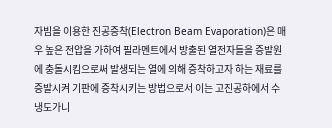자빔을 이용한 진공증착(Electron Beam Evaporation)은 매우 높은 전압을 가하여 필라멘트에서 방출된 열전자들을 증발원에 충돌시킴으로써 발생되는 열에 의해 증착하고자 하는 재료를 증발시켜 기판에 증착시키는 방법으로서 이는 고진공하에서 수냉도가니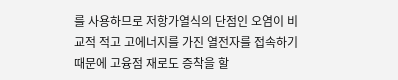를 사용하므로 저항가열식의 단점인 오염이 비교적 적고 고에너지를 가진 열전자를 접속하기 때문에 고융점 재로도 증착을 할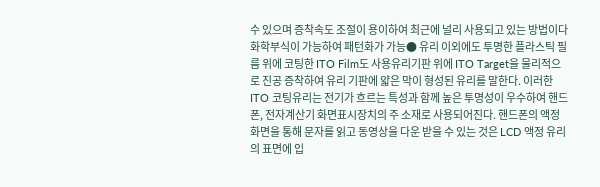수 있으며 증착속도 조절이 용이하여 최근에 널리 사용되고 있는 방법이다화학부식이 가능하여 패턴화가 가능● 유리 이외에도 투명한 플라스틱 필름 위에 코팅한 ITO Film도 사용유리기판 위에 ITO Target을 물리적으로 진공 증착하여 유리 기판에 얇은 막이 형성된 유리를 말한다. 이러한 ITO 코팅유리는 전기가 흐르는 특성과 함께 높은 투명성이 우수하여 핸드폰, 전자계산기 화면표시장치의 주 소재로 사용되어진다. 핸드폰의 액정화면을 통해 문자를 읽고 동영상을 다운 받을 수 있는 것은 LCD 액정 유리의 표면에 입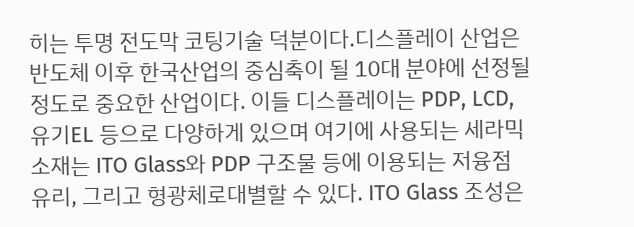히는 투명 전도막 코팅기술 덕분이다.디스플레이 산업은 반도체 이후 한국산업의 중심축이 될 10대 분야에 선정될 정도로 중요한 산업이다. 이들 디스플레이는 PDP, LCD, 유기EL 등으로 다양하게 있으며 여기에 사용되는 세라믹 소재는 ITO Glass와 PDP 구조물 등에 이용되는 저융점 유리, 그리고 형광체로대별할 수 있다. ITO Glass 조성은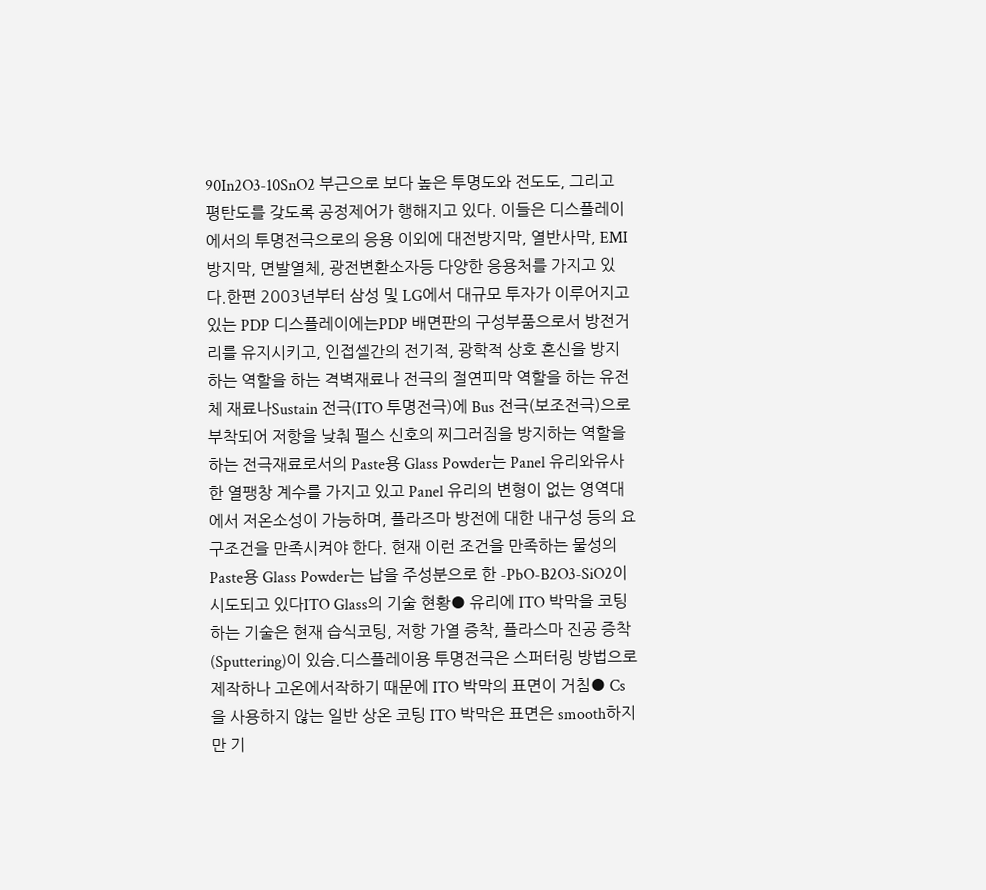90In2O3-10SnO2 부근으로 보다 높은 투명도와 전도도, 그리고 평탄도를 갖도록 공정제어가 행해지고 있다. 이들은 디스플레이에서의 투명전극으로의 응용 이외에 대전방지막, 열반사막, EMI 방지막, 면발열체, 광전변환소자등 다양한 응용처를 가지고 있다.한편 2003년부터 삼성 및 LG에서 대규모 투자가 이루어지고 있는 PDP 디스플레이에는PDP 배면판의 구성부품으로서 방전거리를 유지시키고, 인접셀간의 전기적, 광학적 상호 혼신을 방지하는 역할을 하는 격벽재료나 전극의 절연피막 역할을 하는 유전체 재료나Sustain 전극(ITO 투명전극)에 Bus 전극(보조전극)으로 부착되어 저항을 낮춰 펄스 신호의 찌그러짐을 방지하는 역할을 하는 전극재료로서의 Paste용 Glass Powder는 Panel 유리와유사한 열팽창 계수를 가지고 있고 Panel 유리의 변형이 없는 영역대에서 저온소성이 가능하며, 플라즈마 방전에 대한 내구성 등의 요구조건을 만족시켜야 한다. 현재 이런 조건을 만족하는 물성의 Paste용 Glass Powder는 납을 주성분으로 한 -PbO-B2O3-SiO2이 시도되고 있다ITO Glass의 기술 현황● 유리에 ITO 박막을 코팅하는 기술은 현재 습식코팅, 저항 가열 증착, 플라스마 진공 증착(Sputtering)이 있슴.디스플레이용 투명전극은 스퍼터링 방법으로 제작하나 고온에서작하기 때문에 ITO 박막의 표면이 거침● Cs을 사용하지 않는 일반 상온 코팅 ITO 박막은 표면은 smooth하지만 기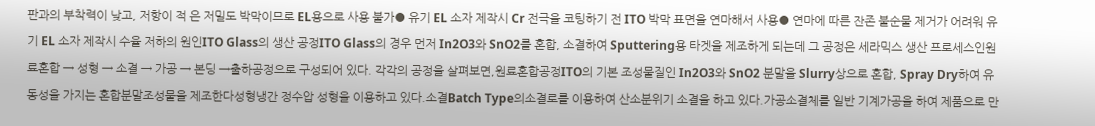판과의 부착력이 낮고, 저항이 적 은 저밀도 박막이므로 EL용으로 사용 불가● 유기 EL 소자 제작시 Cr 전극을 코팅하기 전 ITO 박막 표면을 연마해서 사용● 연마에 따른 잔존 불순물 제거가 어려워 유기 EL 소자 제작시 수율 저하의 원인ITO Glass의 생산 공정ITO Glass의 경우 먼저 In2O3와 SnO2를 혼합, 소결하여 Sputtering용 타겟을 제조하게 되는데 그 공정은 세라믹스 생산 프로세스인원료혼합 → 성형 → 소결 → 가공 → 본딩 →출하공정으로 구성되어 있다. 각각의 공정을 살펴보면,원료혼합공정ITO의 기본 조성물질인 In2O3와 SnO2 분말을 Slurry상으로 혼합, Spray Dry하여 유동성을 가지는 혼합분말조성물을 제조한다성형냉간 정수압 성형을 이용하고 있다.소결Batch Type의소결로를 이용하여 산소분위기 소결을 하고 있다.가공소결체를 일반 기계가공을 하여 제품으로 만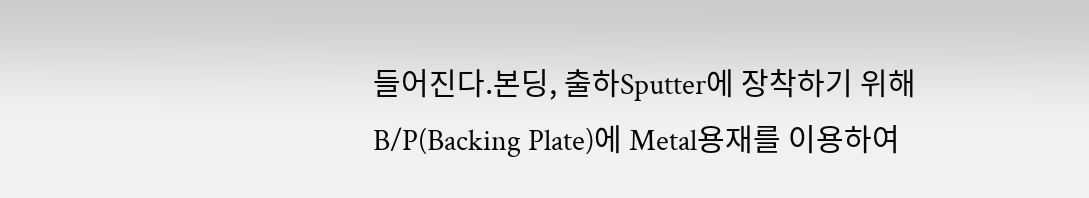들어진다.본딩, 출하Sputter에 장착하기 위해 B/P(Backing Plate)에 Metal용재를 이용하여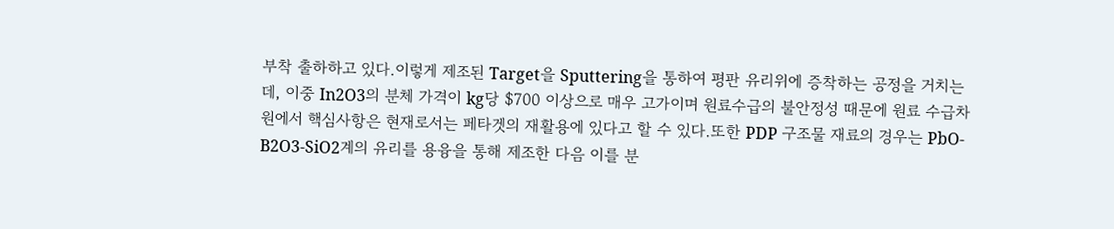부착 출하하고 있다.이렇게 제조된 Target을 Sputtering을 통하여 평판 유리위에 증착하는 공정을 거치는데, 이중 In2O3의 분체 가격이 kg당 $700 이상으로 매우 고가이며 원료수급의 불안정성 때문에 원료 수급차원에서 핵심사항은 현재로서는 페타겟의 재활용에 있다고 할 수 있다.또한 PDP 구조물 재료의 경우는 PbO-B2O3-SiO2계의 유리를 용융을 통해 제조한 다음 이를 분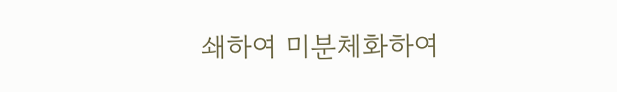쇄하여 미분체화하여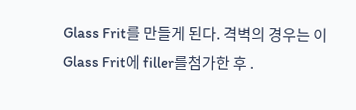Glass Frit를 만들게 된다. 격벽의 경우는 이 Glass Frit에 filler를첨가한 후 .